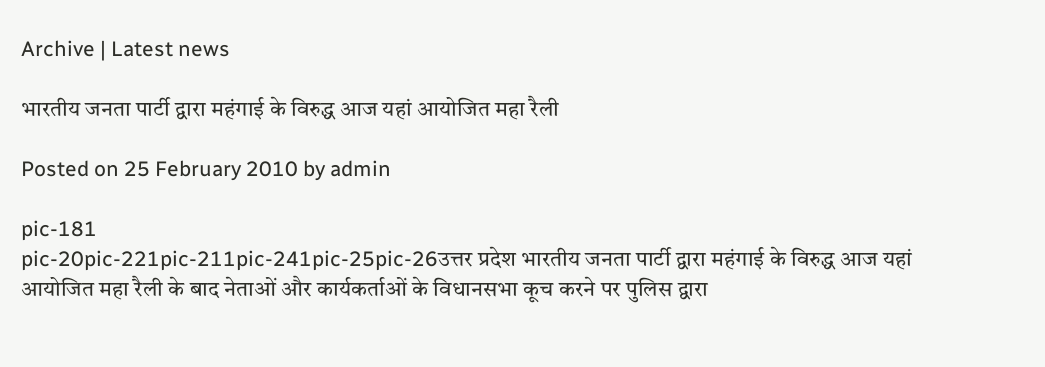Archive | Latest news

भारतीय जनता पार्टी द्वारा महंगाई के विरुद्ध आज यहां आयोजित महा रैली

Posted on 25 February 2010 by admin

pic-181
pic-20pic-221pic-211pic-241pic-25pic-26उत्तर प्रदेश भारतीय जनता पार्टी द्वारा महंगाई के विरुद्ध आज यहां आयोजित महा रैली के बाद नेताओं और कार्यकर्ताओं के विधानसभा कूच करने पर पुलिस द्वारा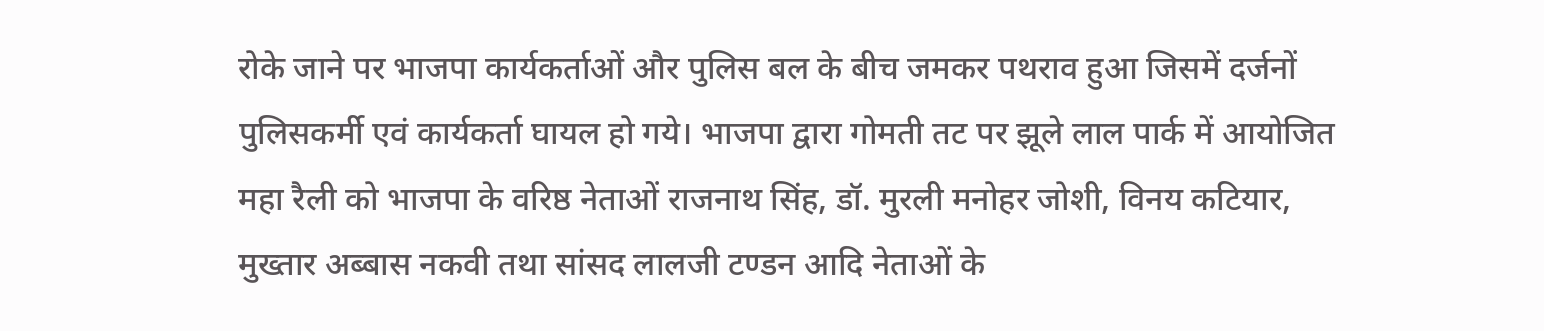रोके जाने पर भाजपा कार्यकर्ताओं और पुलिस बल के बीच जमकर पथराव हुआ जिसमें दर्जनों पुलिसकर्मी एवं कार्यकर्ता घायल हो गये। भाजपा द्वारा गोमती तट पर झूले लाल पार्क में आयोजित महा रैली को भाजपा के वरिष्ठ नेताओं राजनाथ सिंह, डॉ. मुरली मनोहर जोशी, विनय कटियार, मुख्तार अब्बास नकवी तथा सांसद लालजी टण्डन आदि नेताओं के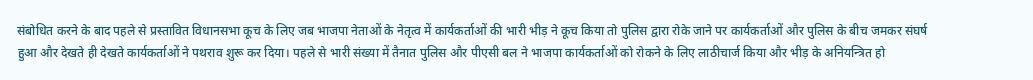संबोधित करने के बाद पहले से प्रस्तावित विधानसभा कूच के लिए जब भाजपा नेताओं के नेतृत्व में कार्यकर्ताओं की भारी भीड़ ने कूच किया तो पुलिस द्वारा रोके जाने पर कार्यकर्ताओं और पुलिस के बीच जमकर संघर्ष हुआ और देखते ही देखते कार्यकर्ताओं ने पथराव शुरू कर दिया। पहले से भारी संख्या में तैनात पुलिस और पीएसी बल ने भाजपा कार्यकर्ताओं को रोकने के लिए लाठीचार्ज किया और भीड़ के अनियन्त्रित हो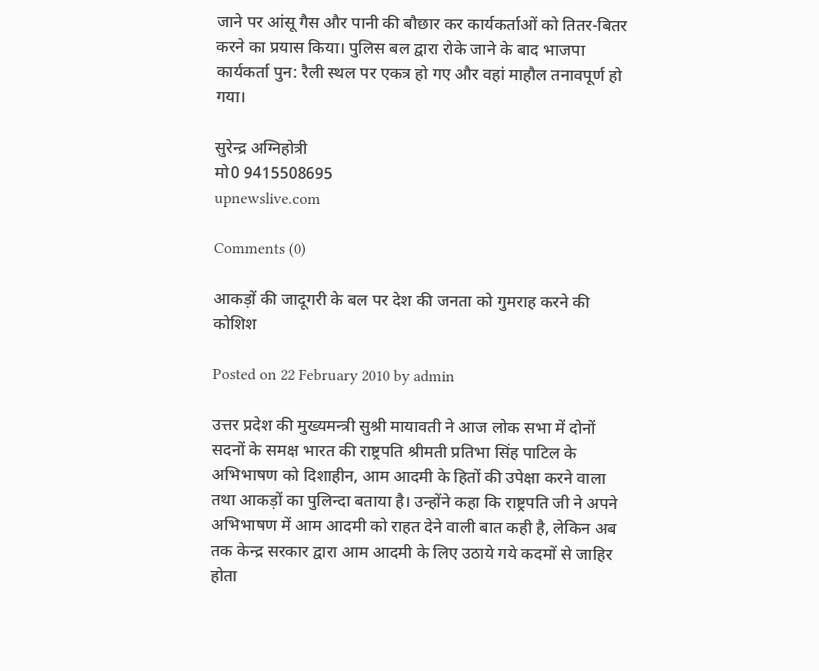जाने पर आंसू गैस और पानी की बौछार कर कार्यकर्ताओं को तितर-बितर करने का प्रयास किया। पुलिस बल द्वारा रोके जाने के बाद भाजपा कार्यकर्ता पुन: रैली स्थल पर एकत्र हो गए और वहां माहौल तनावपूर्ण हो गया।

सुरेन्द्र अग्निहोत्री
मो0 9415508695
upnewslive.com

Comments (0)

आकड़ों की जादूगरी के बल पर देश की जनता को गुमराह करने की कोशिश

Posted on 22 February 2010 by admin

उत्तर प्रदेश की मुख्यमन्त्री सुश्री मायावती ने आज लोक सभा में दोनों सदनों के समक्ष भारत की राष्ट्रपति श्रीमती प्रतिभा सिंह पाटिल के अभिभाषण को दिशाहीन, आम आदमी के हितों की उपेक्षा करने वाला तथा आकड़ों का पुलिन्दा बताया है। उन्होंने कहा कि राष्ट्रपति जी ने अपने अभिभाषण में आम आदमी को राहत देने वाली बात कही है, लेकिन अब तक केन्द्र सरकार द्वारा आम आदमी के लिए उठाये गये कदमों से जाहिर होता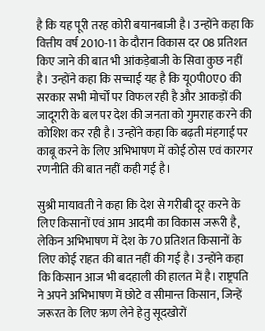है कि यह पूरी तरह कोरी बयानबाजी है। उन्होंने कहा कि वित्तीय वर्ष 2010-11 के दौरान विकास दर 08 प्रतिशत किए जाने की बात भी आंकड़ेबाजी के सिवा कुछ नहीं है। उन्होंने कहा कि सच्चाई यह है कि यू0पी0ए0 की सरकार सभी मोर्चों पर विफल रही है और आकड़ों की जादूगरी के बल पर देश की जनता को गुमराह करने की कोशिश कर रही है। उन्होंने कहा कि बढ़ती मंहगाई पर काबू करने के लिए अभिभाषण में कोई ठोस एवं कारगर रणनीति की बात नहीं कही गई है।

सुश्री मायावती ने कहा कि देश से गरीबी दूर करने के लिए किसानों एवं आम आदमी का विकास जरूरी है, लेकिन अभिभाषण में देश के 70 प्रतिशत किसानों के लिए कोई राहत की बात नहीं की गई है। उन्होंने कहा कि किसान आज भी बदहाली की हालत में है। राष्ट्रपति ने अपने अभिभाषण में छोटे व सीमान्त किसान, जिन्हें जरूरत के लिए ऋण लेने हेतु सूदखोरों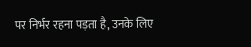पर निर्भर रहना पड़ता है, उनके लिए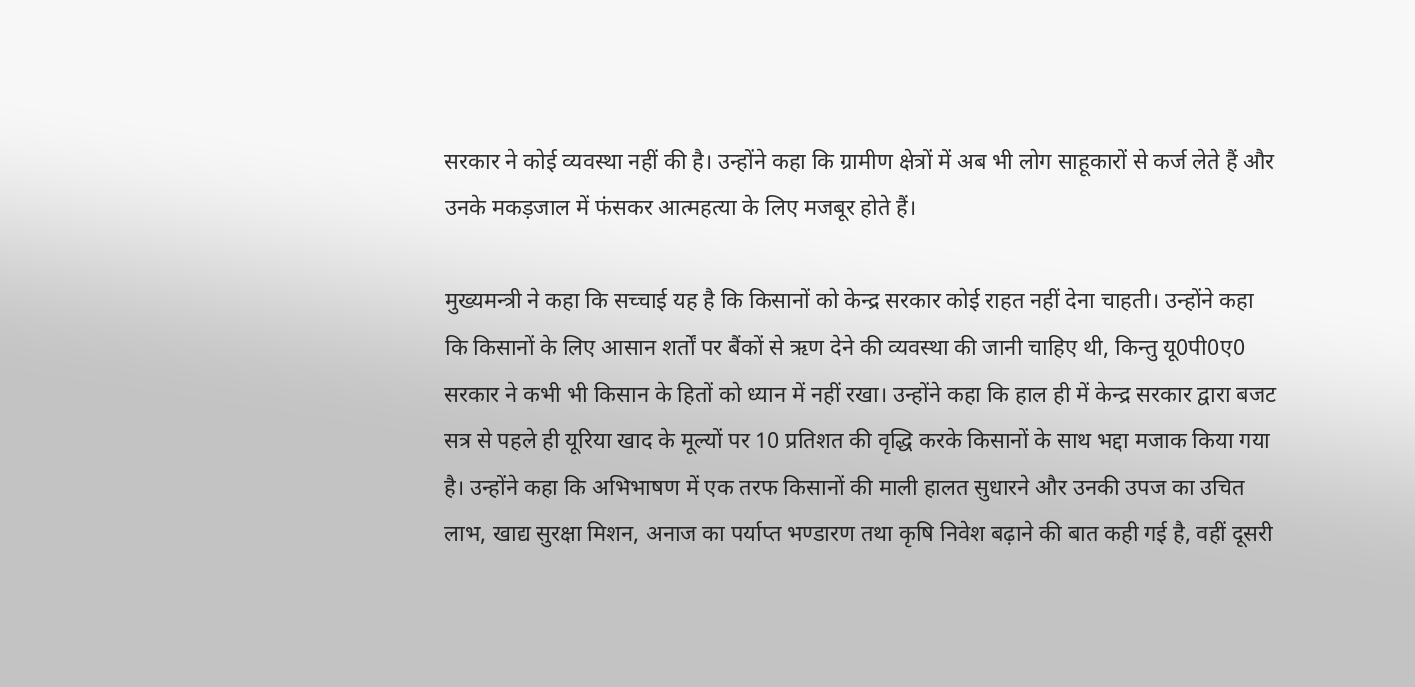सरकार ने कोई व्यवस्था नहीं की है। उन्होंने कहा कि ग्रामीण क्षेत्रों में अब भी लोग साहूकारों से कर्ज लेते हैं और उनके मकड़जाल में फंसकर आत्महत्या के लिए मजबूर होते हैं।

मुख्यमन्त्री ने कहा कि सच्चाई यह है कि किसानों को केन्द्र सरकार कोई राहत नहीं देना चाहती। उन्होंने कहा कि किसानों के लिए आसान शर्तों पर बैंकों से ऋण देने की व्यवस्था की जानी चाहिए थी, किन्तु यू0पी0ए0 सरकार ने कभी भी किसान के हितों को ध्यान में नहीं रखा। उन्होंने कहा कि हाल ही में केन्द्र सरकार द्वारा बजट सत्र से पहले ही यूरिया खाद के मूल्यों पर 10 प्रतिशत की वृद्धि करके किसानों के साथ भद्दा मजाक किया गया है। उन्होंने कहा कि अभिभाषण में एक तरफ किसानों की माली हालत सुधारने और उनकी उपज का उचित लाभ, खाद्य सुरक्षा मिशन, अनाज का पर्याप्त भण्डारण तथा कृषि निवेश बढ़ाने की बात कही गई है, वहीं दूसरी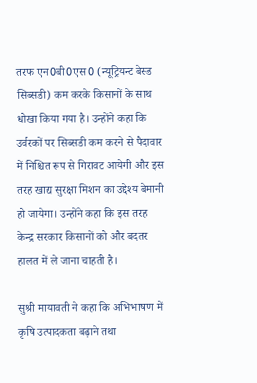तरफ एन0बी0एस0 (न्यूट्रियन्ट बेस्ड सिब्सडी) कम करके किसानों के साथ धोखा किया गया है। उन्होंने कहा कि उर्वरकों पर सिब्सडी कम करने से पैदावार में निश्चित रूप से गिरावट आयेगी और इस तरह खाद्य सुरक्षा मिशन का उद्देश्य बेमानी हो जायेगा। उन्होंने कहा कि इस तरह केन्द्र सरकार किसानों को और बदतर हालत में ले जाना चाहती है।

सुश्री मायावती ने कहा कि अभिभाषण में कृषि उत्पादकता बढ़ाने तथा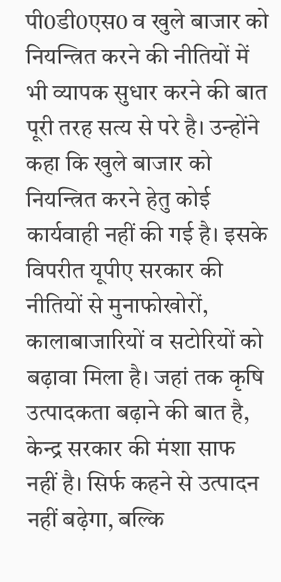पी0डी0एस0 व खुले बाजार को नियन्त्रित करने की नीतियों में भी व्यापक सुधार करने की बात पूरी तरह सत्य से परे है। उन्होंने कहा कि खुले बाजार को नियन्त्रित करने हेतु कोई कार्यवाही नहीं की गई है। इसके विपरीत यूपीए सरकार की नीतियों से मुनाफोखोरों, कालाबाजारियों व सटोरियों को बढ़ावा मिला है। जहां तक कृषि उत्पादकता बढ़ाने की बात है, केन्द्र सरकार की मंशा साफ नहीं है। सिर्फ कहने से उत्पादन नहीं बढ़ेगा, बल्कि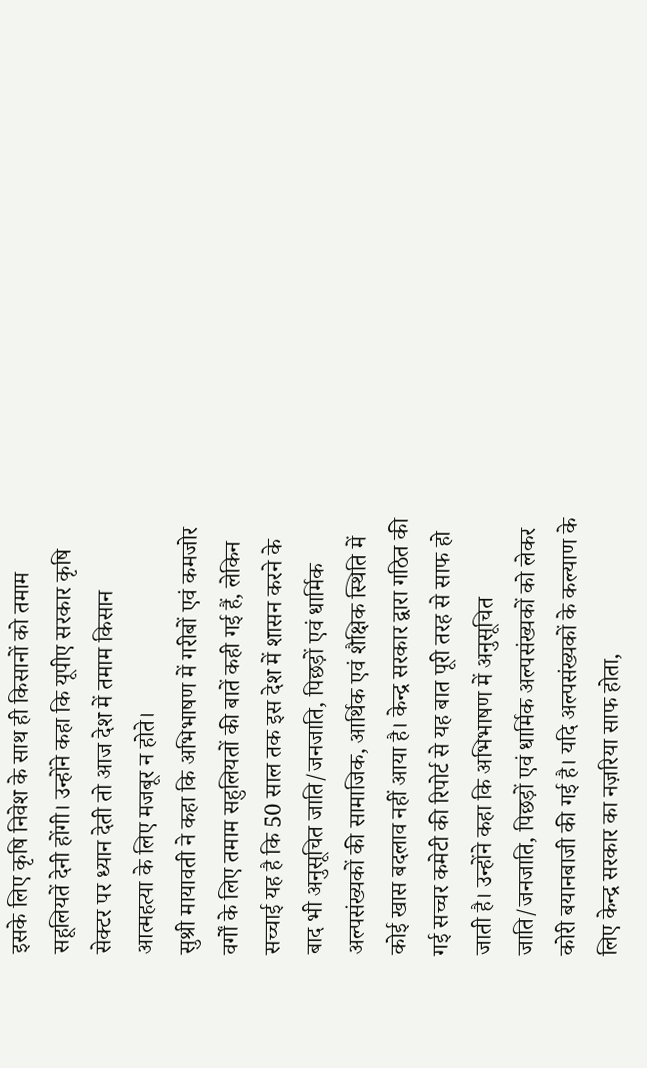इसके लिए कृषि निवेश के साथ ही किसानों को तमाम सहूलियतें देनी होंगी। उन्होंने कहा कि यूपीए सरकार कृषि सेक्टर पर ध्यान देती तो आज देश में तमाम किसान आत्महत्या के लिए मजबूर न होते।
सुश्री मायावती ने कहा कि अभिभाषण में गरीबों एवं कमजोर वर्गों के लिए तमाम सहुलियतों की बातें कही गई हैं, लेकिन सच्चाई यह है कि 50 साल तक इस देश में शासन करने के बाद भी अनुसूचित जाति/जनजाति, पिछड़ों एवं धार्मिक अल्पसंख्यकों की सामाजिक, आर्थिक एवं शैक्षिक स्थिति में कोई खास बदलाव नहीं आया है। केन्द्र सरकार द्वारा गठित की गई सच्चर कमेटी की रिपोर्ट से यह बात पूरी तरह से साफ हो जाती है। उन्होंने कहा कि अभिभाषण में अनुसूचित जाति/जनजाति, पिछड़ों एवं धार्मिक अल्पसंख्यकों को लेकर कोरी बयानबाजी की गई है। यदि अल्पसंख्यकों के कल्याण के लिए केन्द्र सरकार का नज़रिया साफ होता,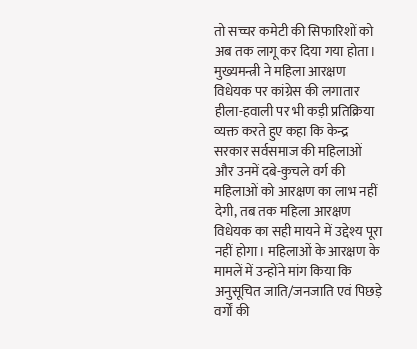तो सच्चर कमेटी की सिफारिशों को अब तक लागू कर दिया गया होता।
मुख्यमन्त्री ने महिला आरक्षण विधेयक पर कांग्रेस की लगातार हीला-हवाली पर भी कड़ी प्रतिक्रिया व्यक्त करते हुए कहा कि केन्द्र सरकार सर्वसमाज की महिलाओं और उनमें दबे-कुचले वर्ग की महिलाओं को आरक्षण का लाभ नहीं देगी, तब तक महिला आरक्षण विधेयक का सही मायने में उद्देश्य पूरा नहीं होगा। महिलाओं के आरक्षण के मामलें में उन्होंने मांग किया कि अनुसूचित जाति/जनजाति एवं पिछड़े वर्गों की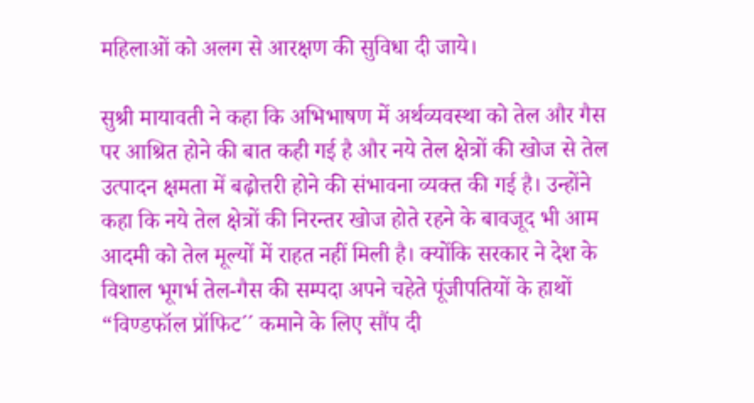महिलाओं को अलग से आरक्षण की सुविधा दी जाये।

सुश्री मायावती ने कहा कि अभिभाषण में अर्थव्यवस्था को तेल और गैस पर आश्रित होने की बात कही गई है और नये तेल क्षेत्रों की खोज से तेल उत्पादन क्षमता में बढ़ोत्तरी होने की संभावना व्यक्त की गई है। उन्होंने कहा कि नये तेल क्षेत्रों की निरन्तर खोज होते रहने के बावजूद भी आम आदमी को तेल मूल्यों में राहत नहीं मिली है। क्योंकि सरकार ने देश के विशाल भूगर्भ तेल-गैस की सम्पदा अपने चहेते पूंजीपतियों के हाथों “विण्डफॉल प्रॉफिट´´ कमाने के लिए सौंप दी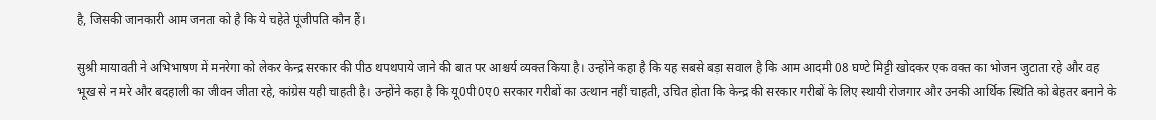है, जिसकी जानकारी आम जनता को है कि ये चहेते पूंजीपति कौन हैं।

सुश्री मायावती ने अभिभाषण में मनरेगा को लेकर केन्द्र सरकार की पीठ थपथपाये जाने की बात पर आश्चर्य व्यक्त किया है। उन्होंने कहा है कि यह सबसे बड़ा सवाल है कि आम आदमी 08 घण्टे मिट्टी खोदकर एक वक्त का भोजन जुटाता रहे और वह भूख से न मरे और बदहाली का जीवन जीता रहे, कांग्रेस यही चाहती है। उन्होंने कहा है कि यू0पी0ए0 सरकार गरीबों का उत्थान नहीं चाहती, उचित होता कि केन्द्र की सरकार गरीबों के लिए स्थायी रोजगार और उनकी आर्थिक स्थिति को बेहतर बनाने के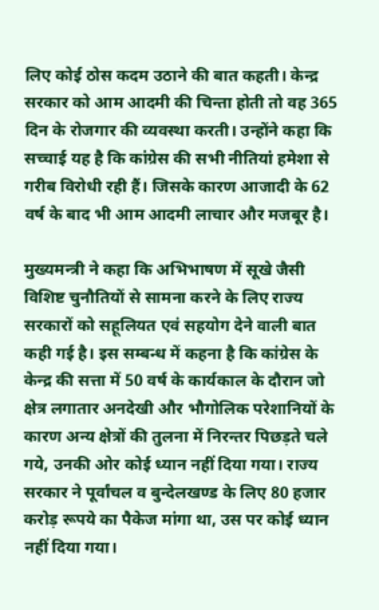लिए कोई ठोस कदम उठाने की बात कहती। केन्द्र सरकार को आम आदमी की चिन्ता होती तो वह 365 दिन के रोजगार की व्यवस्था करती। उन्होंने कहा कि सच्चाई यह है कि कांग्रेस की सभी नीतियां हमेशा से गरीब विरोधी रही हैं। जिसके कारण आजादी के 62 वर्ष के बाद भी आम आदमी लाचार और मजबूर है।

मुख्यमन्त्री ने कहा कि अभिभाषण में सूखे जैसी विशिष्ट चुनौतियों से सामना करने के लिए राज्य सरकारों को सहूलियत एवं सहयोग देने वाली बात कही गई है। इस सम्बन्ध में कहना है कि कांग्रेस के केन्द्र की सत्ता में 50 वर्ष के कार्यकाल के दौरान जो क्षेत्र लगातार अनदेखी और भौगोलिक परेशानियों के कारण अन्य क्षेत्रों की तुलना में निरन्तर पिछड़ते चले गये, उनकी ओर कोई ध्यान नहीं दिया गया। राज्य सरकार ने पूर्वांचल व बुन्देलखण्ड के लिए 80 हजार करोड़ रूपये का पैकेज मांगा था, उस पर कोई ध्यान नहीं दिया गया।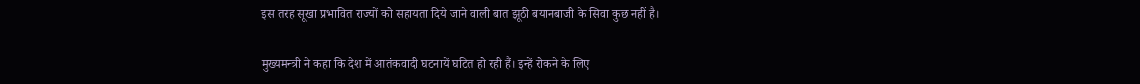इस तरह सूखा प्रभावित राज्यों को सहायता दिये जाने वाली बात झूठी बयानबाजी के सिवा कुछ नहीं है।

मुख्यमन्त्री ने कहा कि देश में आतंकवादी घटनायें घटित हो रही हैं। इन्हें रोकने के लिए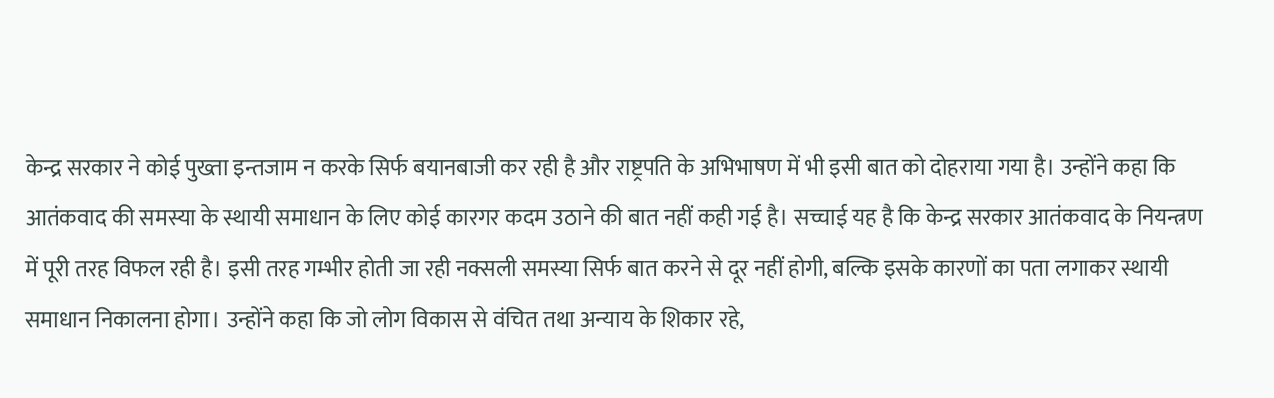केन्द्र सरकार ने कोई पुख्ता इन्तजाम न करके सिर्फ बयानबाजी कर रही है और राष्ट्रपति के अभिभाषण में भी इसी बात को दोहराया गया है। उन्होंने कहा कि आतंकवाद की समस्या के स्थायी समाधान के लिए कोई कारगर कदम उठाने की बात नहीं कही गई है। सच्चाई यह है कि केन्द्र सरकार आतंकवाद के नियन्त्रण में पूरी तरह विफल रही है। इसी तरह गम्भीर होती जा रही नक्सली समस्या सिर्फ बात करने से दूर नहीं होगी, बल्कि इसके कारणों का पता लगाकर स्थायी समाधान निकालना होगा। उन्होंने कहा कि जो लोग विकास से वंचित तथा अन्याय के शिकार रहे,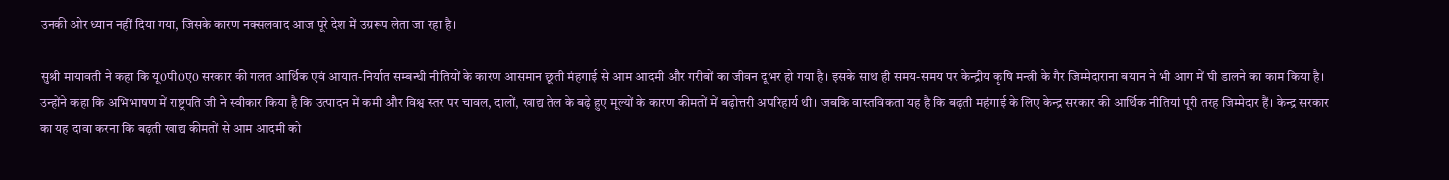उनकी ओर ध्यान नहीं दिया गया, जिसके कारण नक्सलवाद आज पूरे देश में उग्ररूप लेता जा रहा है।

सुश्री मायावती ने कहा कि यू0पी0ए0 सरकार की गलत आर्थिक एवं आयात-निर्यात सम्बन्धी नीतियों के कारण आसमान छूती मंहगाई से आम आदमी और गरीबों का जीवन दूभर हो गया है। इसके साथ ही समय-समय पर केन्द्रीय कृषि मन्त्री के गैर जिम्मेदाराना बयान ने भी आग में घी डालने का काम किया है। उन्होंने कहा कि अभिभाषण में राष्ट्रपति जी ने स्वीकार किया है कि उत्पादन में कमी और विश्व स्तर पर चावल, दालों, खाद्य तेल के बढ़े हुए मूल्यों के कारण कीमतों में बढ़ोत्तरी अपरिहार्य थी। जबकि वास्तविकता यह है कि बढ़ती महंगाई के लिए केन्द्र सरकार की आर्थिक नीतियां पूरी तरह जिम्मेदार हैं। केन्द्र सरकार का यह दावा करना कि बढ़ती खाद्य कीमतों से आम आदमी को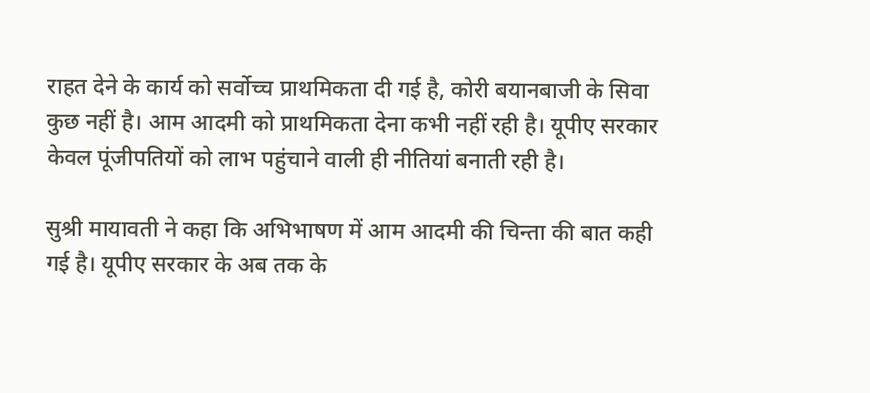राहत देने के कार्य को सर्वोच्च प्राथमिकता दी गई है, कोरी बयानबाजी के सिवा कुछ नहीं है। आम आदमी को प्राथमिकता देना कभी नहीं रही है। यूपीए सरकार केवल पूंजीपतियों को लाभ पहुंचाने वाली ही नीतियां बनाती रही है।

सुश्री मायावती ने कहा कि अभिभाषण में आम आदमी की चिन्ता की बात कही गई है। यूपीए सरकार के अब तक के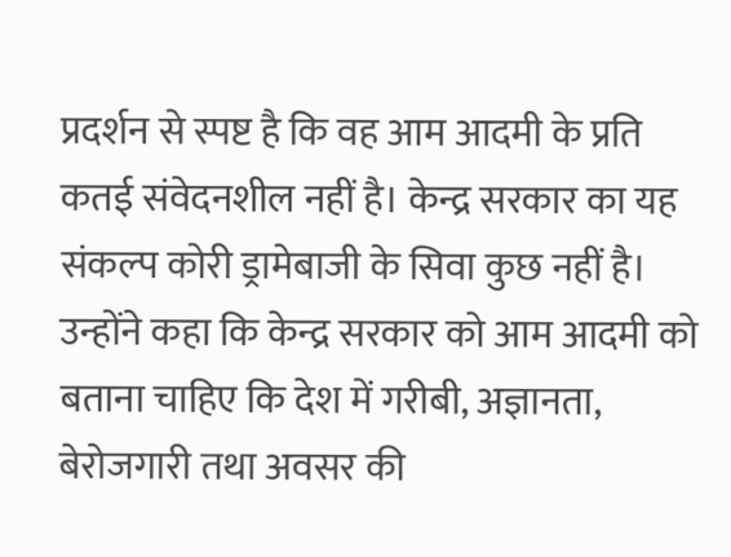प्रदर्शन से स्पष्ट है कि वह आम आदमी के प्रति कतई संवेदनशील नहीं है। केन्द्र सरकार का यह संकल्प कोरी ड्रामेबाजी के सिवा कुछ नहीं है। उन्होंने कहा कि केन्द्र सरकार को आम आदमी को बताना चाहिए कि देश में गरीबी, अज्ञानता, बेरोजगारी तथा अवसर की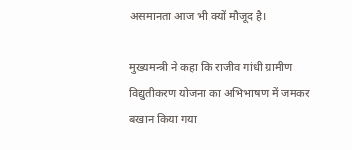असमानता आज भी क्यों मौजूद है।

मुख्यमन्त्री ने कहा कि राजीव गांधी ग्रामीण विद्युतीकरण योजना का अभिभाषण में जमकर बखान किया गया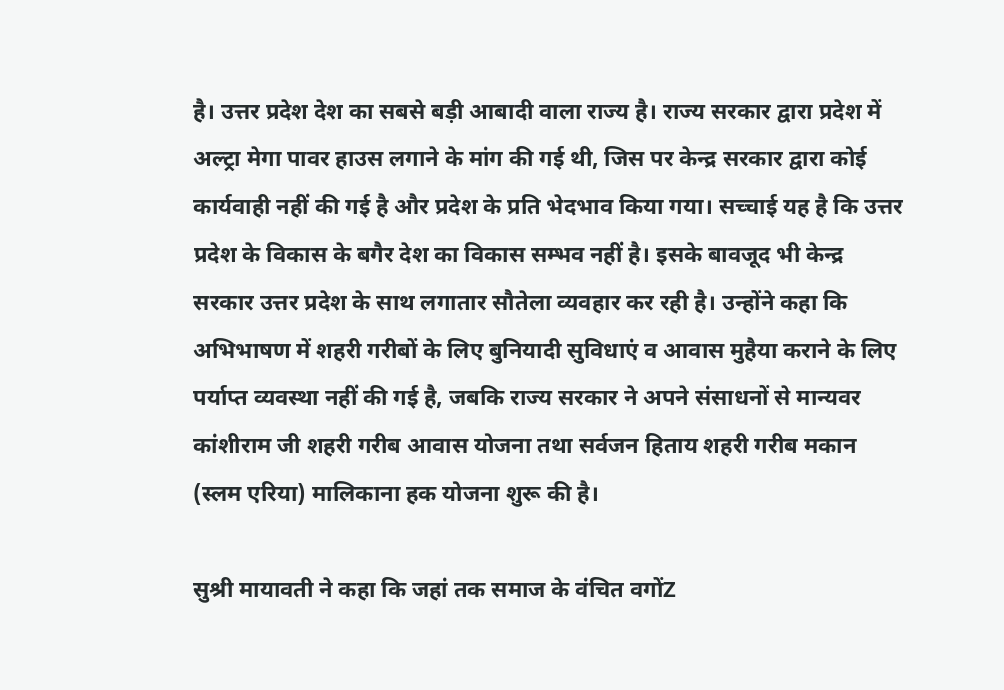है। उत्तर प्रदेश देश का सबसे बड़ी आबादी वाला राज्य है। राज्य सरकार द्वारा प्रदेश में अल्ट्रा मेगा पावर हाउस लगाने के मांग की गई थी, जिस पर केन्द्र सरकार द्वारा कोई कार्यवाही नहीं की गई है और प्रदेश के प्रति भेदभाव किया गया। सच्चाई यह है कि उत्तर प्रदेश के विकास के बगैर देश का विकास सम्भव नहीं है। इसके बावजूद भी केन्द्र सरकार उत्तर प्रदेश के साथ लगातार सौतेला व्यवहार कर रही है। उन्होंने कहा कि अभिभाषण में शहरी गरीबों के लिए बुनियादी सुविधाएं व आवास मुहैया कराने के लिए पर्याप्त व्यवस्था नहीं की गई है, जबकि राज्य सरकार ने अपने संसाधनों से मान्यवर कांशीराम जी शहरी गरीब आवास योजना तथा सर्वजन हिताय शहरी गरीब मकान (स्लम एरिया) मालिकाना हक योजना शुरू की है।

सुश्री मायावती ने कहा कि जहां तक समाज के वंचित वगोंZ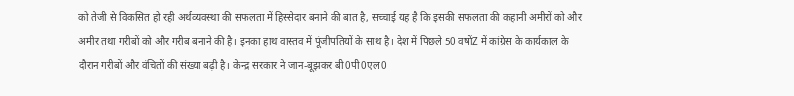को तेजी से विकसित हो रही अर्थव्यवस्था की सफलता में हिस्सेदार बनाने की बात है, सच्चाई यह है कि इसकी सफलता की कहानी अमीरों को और अमीर तथा गरीबों को और गरीब बनाने की है। इनका हाथ वास्तव में पूंजीपतियों के साथ है। देश में पिछले 50 वषोंZ में कांग्रेस के कार्यकाल के दौरान गरीबों और वंचितों की संख्या बढ़ी है। केन्द्र सरकार ने जान-बूझकर बी0पी0एल0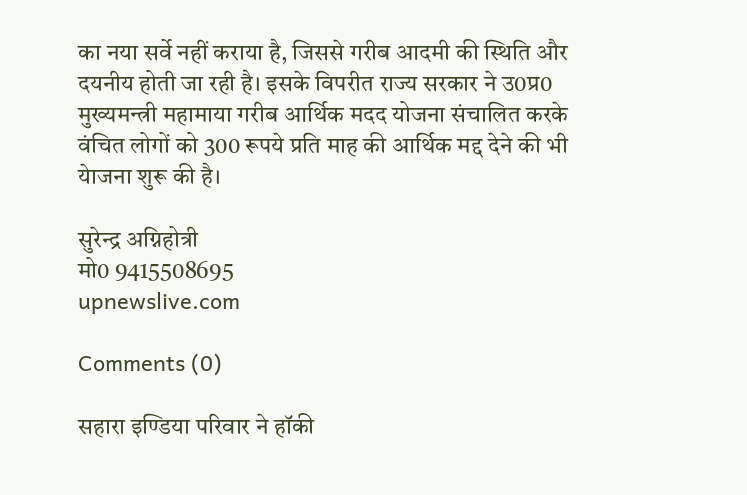का नया सर्वे नहीं कराया है, जिससे गरीब आदमी की स्थिति और दयनीय होती जा रही है। इसके विपरीत राज्य सरकार ने उ0प्र0 मुख्यमन्त्री महामाया गरीब आर्थिक मदद योजना संचालित करके वंचित लोगों को 300 रूपये प्रति माह की आर्थिक मद्द देने की भी येाजना शुरू की है।

सुरेन्द्र अग्निहोत्री
मो0 9415508695
upnewslive.com

Comments (0)

सहारा इण्डिया परिवार ने हॉकी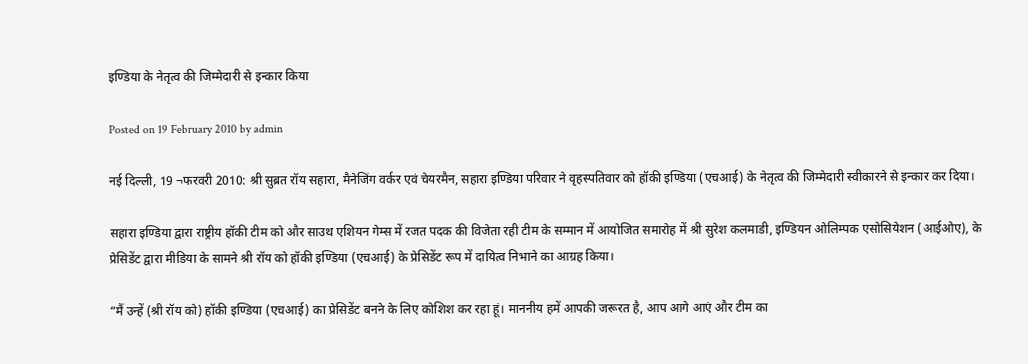इण्डिया के नेतृत्व की जिम्मेदारी से इन्कार किया

Posted on 19 February 2010 by admin

नई दिल्ली, 19 ¬फरवरी 2010: श्री सुब्रत रॉय सहारा, मैनेजिंग वर्कर एवं चेयरमैन, सहारा इण्डिया परिवार ने वृहस्पतिवार को हॉकी इण्डिया (एचआई) के नेतृत्व की जिम्मेदारी स्वीकारने से इन्कार कर दिया।

सहारा इण्डिया द्वारा राष्ट्रीय हॉकी टीम को और साउथ एशियन गेम्स में रजत पदक की विजेता रही टीम के सम्मान में आयोजित समारोह में श्री सुरेश कलमाडी, इण्डियन ओलिम्पक एसोसियेशन (आईओए), के प्रेसिडेंट द्वारा मीडिया के सामने श्री रॉय को हॉकी इण्डिया (एचआई) के प्रेसिडेंट रूप में दायित्व निभाने का आग्रह किया।

“मैं उन्हें (श्री रॉय को) हॉकी इण्डिया (एचआई) का प्रेसिडेंट बनने के लिए कोशिश कर रहा हूं। माननीय हमें आपकी जरूरत है, आप आगे आएं और टीम का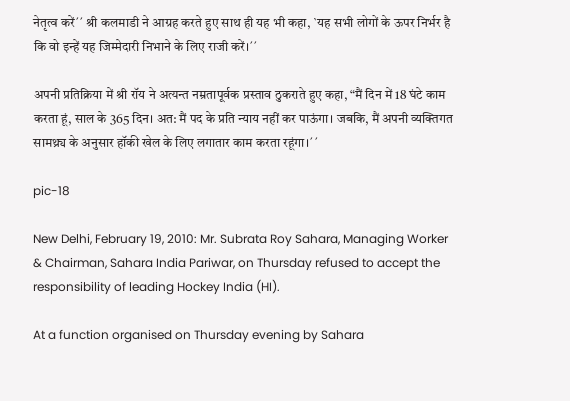नेतृत्व करें´´ श्री कलमाडी ने आग्रह करते हुए साथ ही यह भी कहा, `यह सभी लोगों के ऊपर निर्भर है कि वो इन्हें यह जिम्मेदारी निभाने के लिए राजी करें।´´

अपनी प्रतिक्रिया में श्री रॉय ने अत्यन्त नम्रतापूर्वक प्रस्ताव ठुकराते हुए कहा, “मैं दिन में 18 घंटे काम करता हूं, साल के 365 दिन। अत: मैं पद के प्रति न्याय नहीं कर पाऊंगा। जबकि, मैं अपनी व्यक्तिगत सामथ्र्य के अनुसार हॉकी खेल के लिए लगातार काम करता रहूंगा।´´

pic-18

New Delhi, February 19, 2010: Mr. Subrata Roy Sahara, Managing Worker & Chairman, Sahara India Pariwar, on Thursday refused to accept the responsibility of leading Hockey India (HI).

At a function organised on Thursday evening by Sahara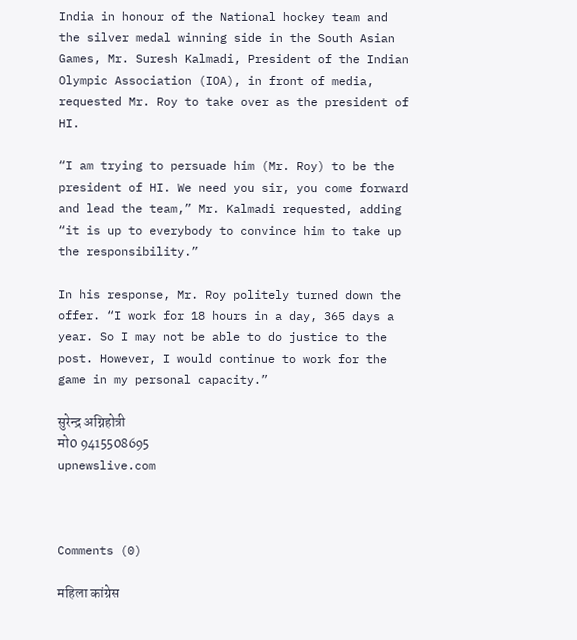India in honour of the National hockey team and the silver medal winning side in the South Asian Games, Mr. Suresh Kalmadi, President of the Indian Olympic Association (IOA), in front of media, requested Mr. Roy to take over as the president of HI.

“I am trying to persuade him (Mr. Roy) to be the president of HI. We need you sir, you come forward and lead the team,” Mr. Kalmadi requested, adding “it is up to everybody to convince him to take up the responsibility.”

In his response, Mr. Roy politely turned down the offer. “I work for 18 hours in a day, 365 days a year. So I may not be able to do justice to the post. However, I would continue to work for the game in my personal capacity.”

सुरेन्द्र अग्निहोत्री
मो0 9415508695
upnewslive.com



Comments (0)

महिला कांग्रेस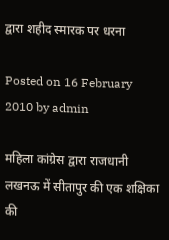द्वारा शहीद स्मारक पर धरना

Posted on 16 February 2010 by admin

महिला कांग्रेस द्वारा राजधानी लखनऊ में सीतापुर की एक शक्षिका की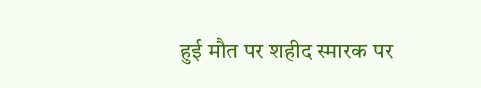हुई मौत पर शहीद स्मारक पर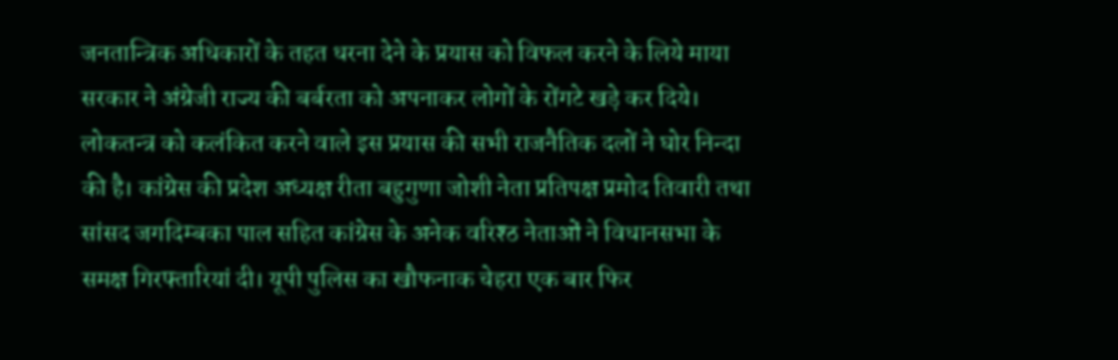जनतान्त्रिक अधिकारों के तहत धरना देने के प्रयास को विफल करने के लिये माया सरकार ने अंग्रेजी राज्य की बर्बरता को अपनाकर लोगों के रोंगटे खड़े कर दिये। लोकतन्त्र को कलंकित करने वाले इस प्रयास की सभी राजनैतिक दलों ने घोर निन्दा की है। कांग्रेस की प्रदेश अध्यक्ष रीता बहुगुणा जोशी नेता प्रतिपक्ष प्रमोद तिवारी तथा सांसद जगदिम्बका पाल सहित कांग्रेस के अनेक वरिश्ठ नेताओं ने विधानसभा के समक्ष गिरफ्तारियां दी। यूपी पुलिस का खौफनाक चेहरा एक बार फिर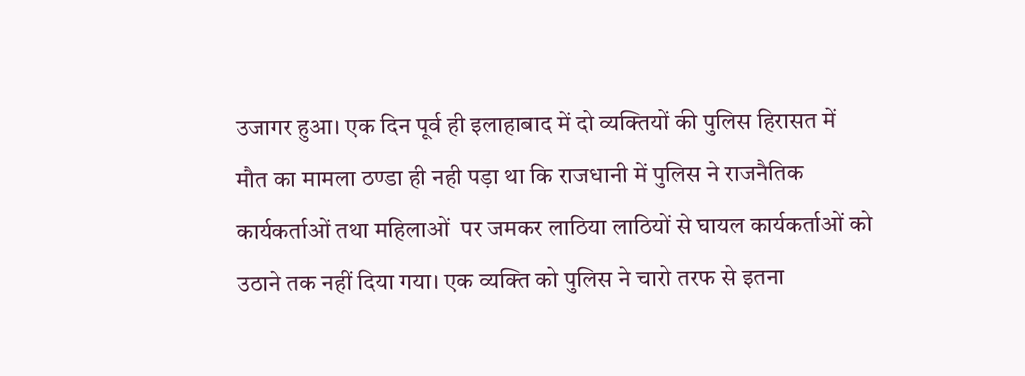उजागर हुआ। एक दिन पूर्व ही इलाहाबाद में दो व्यक्तियों की पुलिस हिरासत में मौत का मामला ठण्डा ही नही पड़ा था कि राजधानी में पुलिस ने राजनैतिक कार्यकर्ताओं तथा महिलाओं  पर जमकर लाठिया लाठियों से घायल कार्यकर्ताओं को उठाने तक नहीं दिया गया। एक व्यक्ति को पुलिस ने चारो तरफ से इतना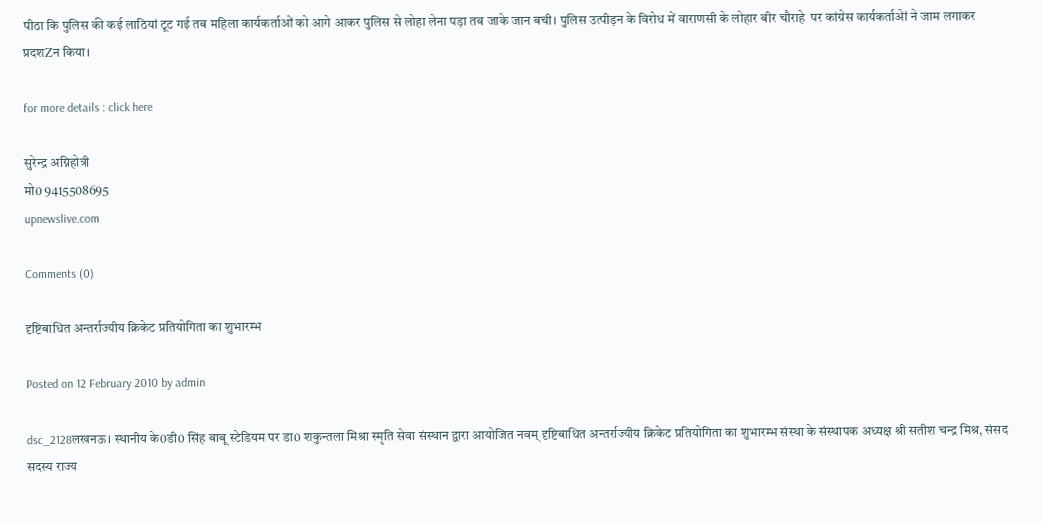पीठा कि पुलिस की कई लाठियां टूट गई तब महिला कार्यकर्ताओं को आगे आकर पुलिस से लोहा लेना पड़ा तब जाके जान बची। पुलिस उत्पीड़न के विरोध में वाराणसी के लोहार बीर चौराहे  पर कांग्रेस कार्यकर्ताअेां ने जाम लगाकर प्रदशZन किया।

for more details : click here

सुरेन्द्र अग्निहोत्री
मो0 9415508695
upnewslive.com

Comments (0)

दृष्टिबाधित अन्तर्राज्यीय क्रिकेट प्रतियोगिता का शुभारम्भ

Posted on 12 February 2010 by admin

dsc_2128लखनऊ। स्थानीय के0डी0 सिंह बाबू स्टेडियम पर डा0 शकुन्तला मिश्रा स्मृति सेवा संस्थान द्वारा आयोजित नवम् दृष्टिबाधित अन्तर्राज्यीय क्रिकेट प्रतियोगिता का शुभारम्भ संस्था के संस्थापक अध्यक्ष श्री सतीश चन्द्र मिश्र, संसद सदस्य राज्य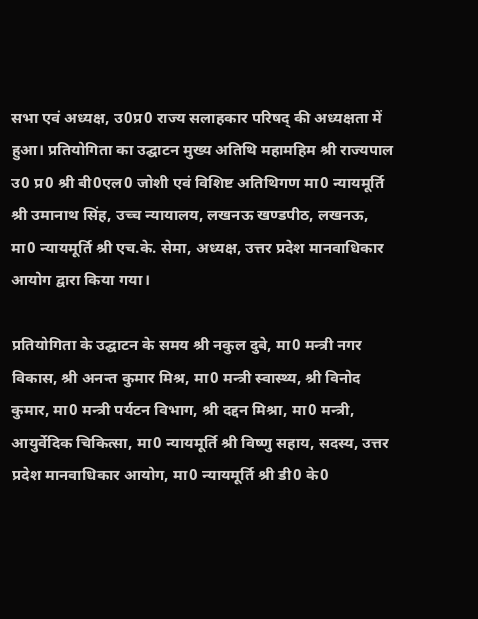सभा एवं अध्यक्ष, उ0प्र0 राज्य सलाहकार परिषद् की अध्यक्षता में हुआ। प्रतियोगिता का उद्घाटन मुख्य अतिथि महामहिम श्री राज्यपाल उ0 प्र0 श्री बी0एल0 जोशी एवं विशिष्ट अतिथिगण मा0 न्यायमूर्ति श्री उमानाथ सिंह, उच्च न्यायालय, लखनऊ खण्डपीठ, लखनऊ, मा0 न्यायमूर्ति श्री एच.के. सेमा, अध्यक्ष, उत्तर प्रदेश मानवाधिकार आयोग द्वारा किया गया।

प्रतियोगिता के उद्घाटन के समय श्री नकुल दुबे, मा0 मन्त्री नगर विकास, श्री अनन्त कुमार मिश्र, मा0 मन्त्री स्वास्थ्य, श्री विनोद कुमार, मा0 मन्त्री पर्यटन विभाग, श्री दद्दन मिश्रा, मा0 मन्त्री, आयुर्वेदिक चिकित्सा, मा0 न्यायमूर्ति श्री विष्णु सहाय, सदस्य, उत्तर प्रदेश मानवाधिकार आयोग, मा0 न्यायमूर्ति श्री डी0 के0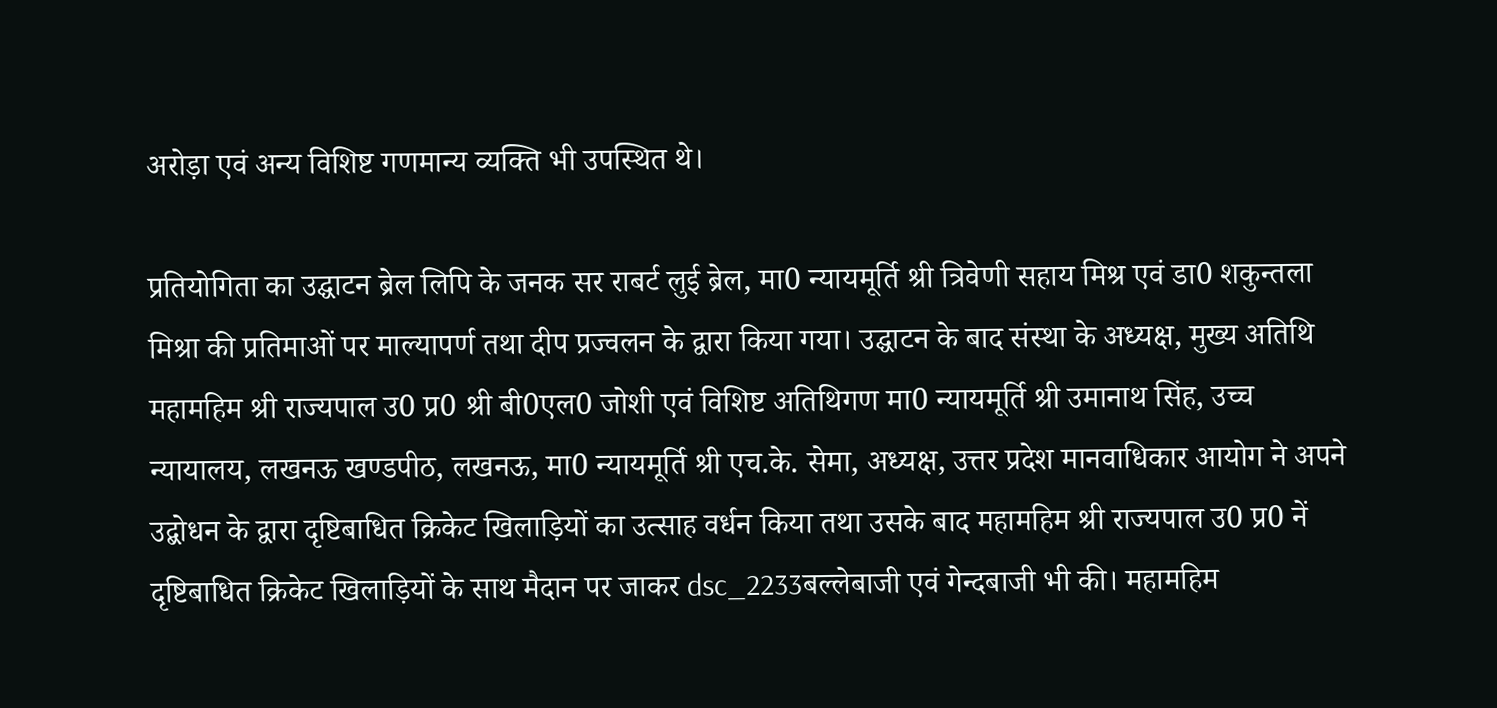अरोड़ा एवं अन्य विशिष्ट गणमान्य व्यक्ति भी उपस्थित थे।

प्रतियोगिता का उद्घाटन ब्रेल लिपि के जनक सर राबर्ट लुई ब्रेल, मा0 न्यायमूर्ति श्री त्रिवेणी सहाय मिश्र एवं डा0 शकुन्तला मिश्रा की प्रतिमाओं पर माल्यापर्ण तथा दीप प्रज्वलन के द्वारा किया गया। उद्घाटन के बाद संस्था के अध्यक्ष, मुख्य अतिथि महामहिम श्री राज्यपाल उ0 प्र0 श्री बी0एल0 जोशी एवं विशिष्ट अतिथिगण मा0 न्यायमूर्ति श्री उमानाथ सिंह, उच्च न्यायालय, लखनऊ खण्डपीठ, लखनऊ, मा0 न्यायमूर्ति श्री एच.के. सेमा, अध्यक्ष, उत्तर प्रदेश मानवाधिकार आयोग ने अपने उद्बोधन के द्वारा दृष्टिबाधित क्रिकेट खिलाड़ियों का उत्साह वर्धन किया तथा उसके बाद महामहिम श्री राज्यपाल उ0 प्र0 नें दृष्टिबाधित क्रिकेट खिलाड़ियों के साथ मैदान पर जाकर dsc_2233बल्लेबाजी एवं गेन्दबाजी भी की। महामहिम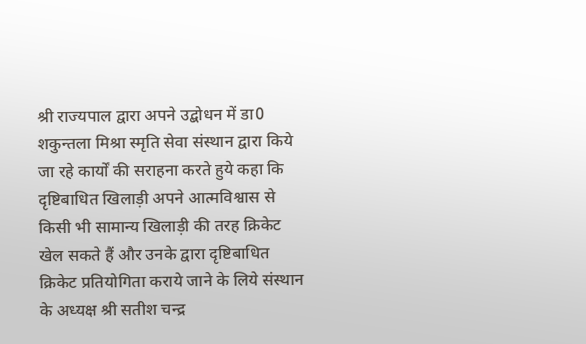श्री राज्यपाल द्वारा अपने उद्बोधन में डा0 शकुन्तला मिश्रा स्मृति सेवा संस्थान द्वारा किये जा रहे कार्यों की सराहना करते हुये कहा कि दृष्टिबाधित खिलाड़ी अपने आत्मविश्वास से किसी भी सामान्य खिलाड़ी की तरह क्रिकेट खेल सकते हैं और उनके द्वारा दृष्टिबाधित क्रिकेट प्रतियोगिता कराये जाने के लिये संस्थान के अध्यक्ष श्री सतीश चन्द्र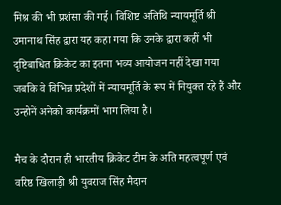मिश्र की भी प्रशंसा की गई। विशिष्ट अतिथि न्यायमूर्ति श्री उमानाथ सिंह द्वारा यह कहा गया कि उनके द्वारा कहीं भी दृष्टिबाधित क्रिकेट का इतना भव्य आयोजन नहीं देखा गया जबकि वे विभिन्न प्रदेशों में न्यायमूर्ति के रूप में नियुक्त रहे हैं और उन्होनें अनेको कार्यक्रमों भाग लिया है।

मैच के दौरान ही भारतीय क्रिकेट टीम के अति महत्वपूर्ण एवं वरिष्ठ खिलाड़ी श्री युवराज सिंह मैदान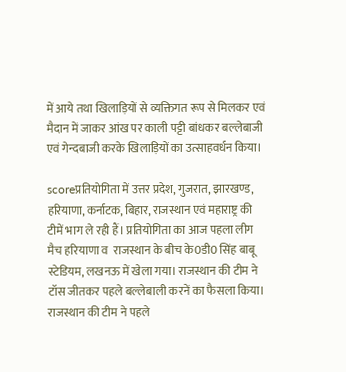में आये तथा खिलाड़ियों से व्यक्तिगत रूप से मिलकर एवं मैदान में जाकर आंख पर काली पट्टी बांधकर बल्लेबाजी एवं गेन्दबाजी करके खिलाड़ियों का उत्साहवर्धन किया।

scoreप्रतियोगिता में उत्तर प्रदेश, गुजरात, झारखण्ड, हरियाणा, कर्नाटक, बिहार, राजस्थान एवं महाराष्ट्र की टीमें भाग ले रही हैं। प्रतियोगिता का आज पहला लीग मैच हरियाणा व  राजस्थान के बीच के0डी0 सिंह बाबू स्टेडियम, लखनऊ में खेला गया। राजस्थान की टीम ने टॉस जीतकर पहले बल्लेबाली करनें का फैसला किया। राजस्थान की टीम ने पहले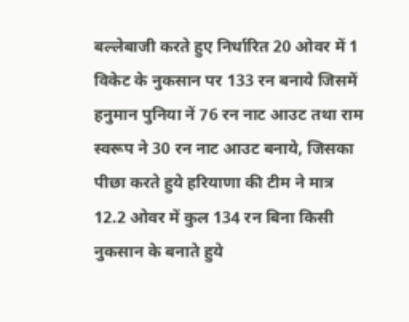बल्लेबाजी करते हुए निर्धारित 20 ओवर में 1 विकेट के नुकसान पर 133 रन बनाये जिसमें हनुमान पुनिया नें 76 रन नाट आउट तथा राम स्वरूप ने 30 रन नाट आउट बनाये, जिसका पीछा करते हुये हरियाणा की टीम ने मात्र 12.2 ओवर में कुल 134 रन बिना किसी नुकसान के बनाते हुये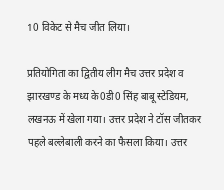10 विकेट से मैच जीत लिया।

प्रतियोगिता का द्वितीय लीग मैच उत्तर प्रदेश व झारखण्ड के मध्य के0डी0 सिंह बाबू स्टेडियम, लखनऊ में खेला गया। उत्तर प्रदेश ने टॉस जीतकर पहले बल्लेबाली करने का फैसला किया। उत्तर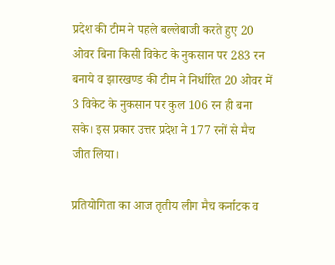प्रदेश की टीम ने पहले बल्लेबाजी करते हुए 20 ओवर बिना किसी विकेट के नुकसान पर 283 रन बनाये व झारखण्ड की टीम ने निर्धारित 20 ओवर में 3 विकेट के नुकसान पर कुल 106 रन ही बना सके। इस प्रकार उत्तर प्रदेश ने 177 रनों से मैच जीत लिया।

प्रतियोगिता का आज तृतीय लीग मैच कर्नाटक व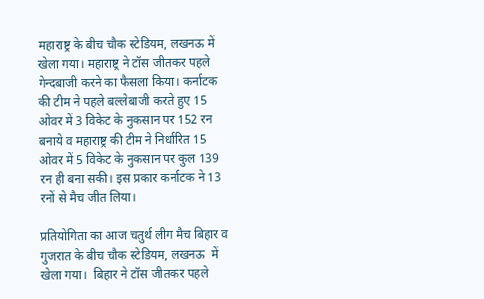महाराष्ट्र के बीच चौक स्टेडियम, लखनऊ में खेला गया। महाराष्ट्र ने टॉस जीतकर पहले गेन्दबाजी करने का फैसला किया। कर्नाटक की टीम ने पहले बल्लेबाजी करते हुए 15 ओवर में 3 विकेट के नुकसान पर 152 रन बनाये व महाराष्ट्र की टीम ने निर्धारित 15 ओवर में 5 विकेट के नुकसान पर कुल 139 रन ही बना सकी। इस प्रकार कर्नाटक ने 13 रनों से मैच जीत लिया।

प्रतियोगिता का आज चतुर्थ लीग मैच बिहार व  गुजरात के बीच चौक स्टेडियम, लखनऊ  में खेला गया।  बिहार ने टॉस जीतकर पहले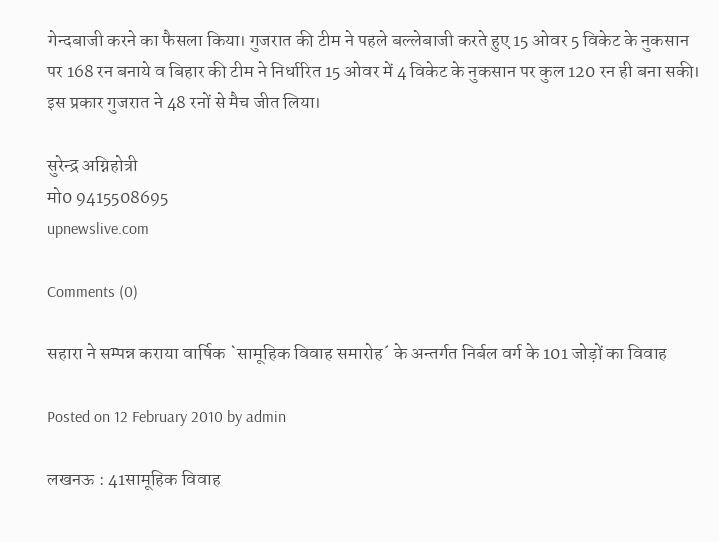गेन्दबाजी करने का फैसला किया। गुजरात की टीम ने पहले बल्लेबाजी करते हुए 15 ओवर 5 विकेट के नुकसान पर 168 रन बनाये व बिहार की टीम ने निर्धारित 15 ओवर में 4 विकेट के नुकसान पर कुल 120 रन ही बना सकी। इस प्रकार गुजरात ने 48 रनों से मैच जीत लिया।

सुरेन्द्र अग्निहोत्री
मो0 9415508695
upnewslive.com

Comments (0)

सहारा ने सम्पन्न कराया वार्षिक `सामूहिक विवाह समारोह´ के अन्तर्गत निर्बल वर्ग के 101 जोड़ों का विवाह

Posted on 12 February 2010 by admin

लखनऊ : 41सामूहिक विवाह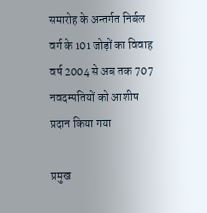समारोह के अन्तर्गत निर्बल वर्ग के 101 जोड़ों का विवाह
वर्ष 2004 से अब तक 707 नवदम्पतियों को आशीष प्रदान किया गया

प्रमुख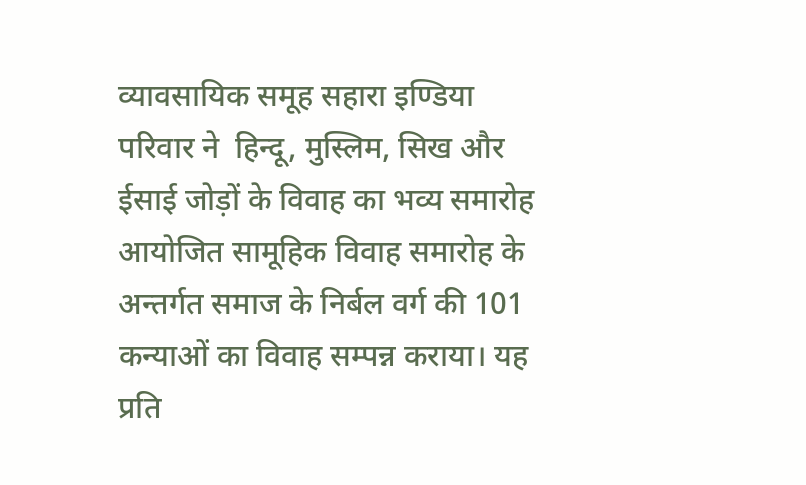व्यावसायिक समूह सहारा इण्डिया परिवार ने  हिन्दू, मुस्लिम, सिख और ईसाई जोड़ों के विवाह का भव्य समारोह आयोजित सामूहिक विवाह समारोह के अन्तर्गत समाज के निर्बल वर्ग की 101 कन्याओं का विवाह सम्पन्न कराया। यह प्रति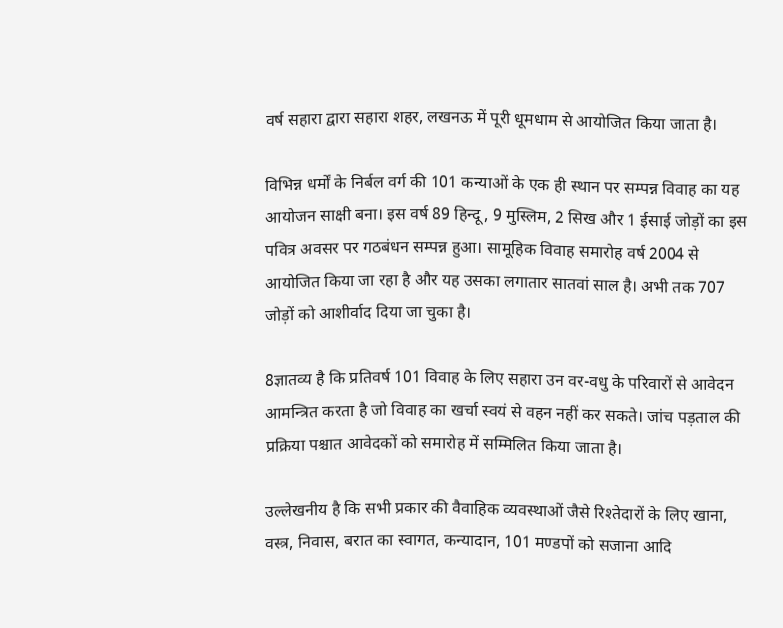वर्ष सहारा द्वारा सहारा शहर, लखनऊ में पूरी धूमधाम से आयोजित किया जाता है।

विभिन्न धर्मों के निर्बल वर्ग की 101 कन्याओं के एक ही स्थान पर सम्पन्न विवाह का यह आयोजन साक्षी बना। इस वर्ष 89 हिन्दू, 9 मुस्लिम, 2 सिख और 1 ईसाई जोड़ों का इस पवित्र अवसर पर गठबंधन सम्पन्न हुआ। सामूहिक विवाह समारोह वर्ष 2004 से आयोजित किया जा रहा है और यह उसका लगातार सातवां साल है। अभी तक 707 जोड़ों को आशीर्वाद दिया जा चुका है।

8ज्ञातव्य है कि प्रतिवर्ष 101 विवाह के लिए सहारा उन वर-वधु के परिवारों से आवेदन आमन्त्रित करता है जो विवाह का खर्चा स्वयं से वहन नहीं कर सकते। जांच पड़ताल की प्रक्रिया पश्चात आवेदकों को समारोह में सम्मिलित किया जाता है।

उल्लेखनीय है कि सभी प्रकार की वैवाहिक व्यवस्थाओं जैसे रिश्तेदारों के लिए खाना, वस्त्र, निवास, बरात का स्वागत, कन्यादान, 101 मण्डपों को सजाना आदि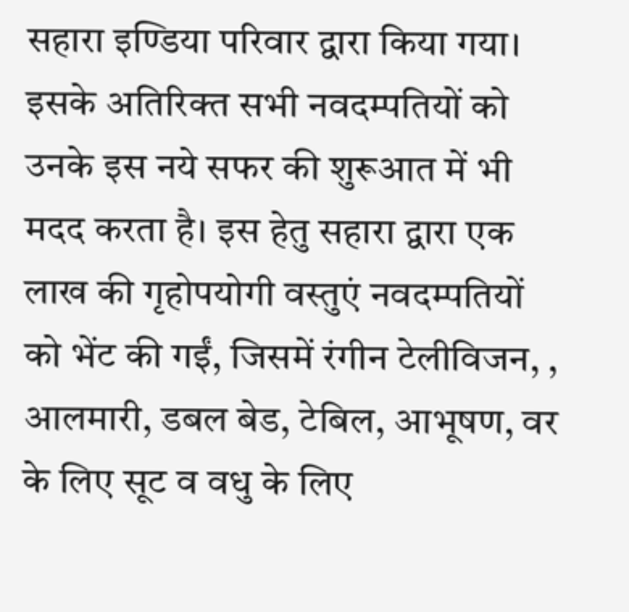सहारा इण्डिया परिवार द्वारा किया गया। इसके अतिरिक्त सभी नवदम्पतियों को उनके इस नये सफर की शुरूआत में भी मदद करता है। इस हेतु सहारा द्वारा एक लाख की गृहोपयोगी वस्तुएं नवदम्पतियों को भेंट की गईं, जिसमें रंगीन टेलीविजन, , आलमारी, डबल बेड, टेबिल, आभूषण, वर के लिए सूट व वधु के लिए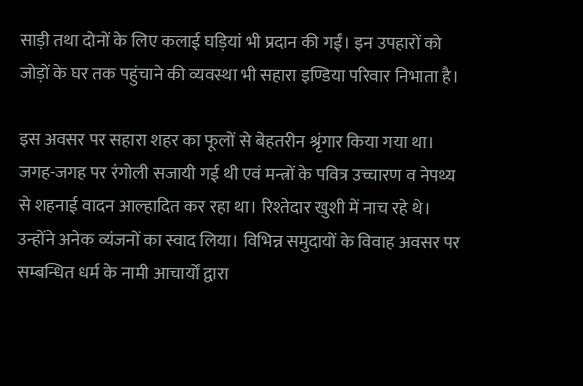साड़ी तथा दोनों के लिए कलाई घड़ियां भी प्रदान की गईं। इन उपहारों को जोड़ों के घर तक पहुंचाने की व्यवस्था भी सहारा इण्डिया परिवार निभाता है।

इस अवसर पर सहारा शहर का फूलों से बेहतरीन श्रृंगार किया गया था। जगह-जगह पर रंगोली सजायी गई थी एवं मन्त्रों के पवित्र उच्चारण व नेपथ्य से शहनाई वादन आल्हादित कर रहा था। रिश्तेदार खुशी में नाच रहे थे। उन्होंने अनेक व्यंजनों का स्वाद लिया। विभिन्न समुदायों के विवाह अवसर पर सम्बन्धित धर्म के नामी आचार्यों द्वारा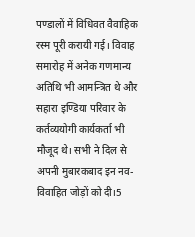पण्डालों में विधिवत वैवाहिक रस्म पूरी करायी गई। विवाह समारोह में अनेक गणमान्य अतिथि भी आमन्त्रित थे और सहारा इण्डिया परिवार के कर्तव्ययोगी कार्यकर्ता भी मौजूद थे। सभी ने दिल से अपनी मुबारकबाद इन नव-विवाहित जोड़ों को दी।5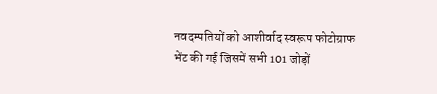नवदम्पतियों को आशीर्वाद स्वरूप फोटोग्राफ भेंट की गई जिसमें सभी 101 जोड़ों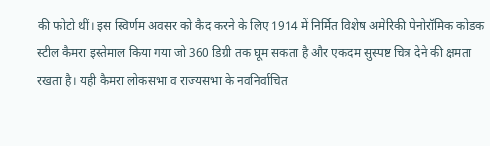की फोटो थीं। इस स्विर्णम अवसर को कैद करने के लिए 1914 में निर्मित विशेष अमेरिकी पेनोरॉमिक कोडक स्टील कैमरा इस्तेमाल किया गया जो 360 डिग्री तक घूम सकता है और एकदम सुस्पष्ट चित्र देने की क्षमता रखता है। यही कैमरा लोकसभा व राज्यसभा के नवनिर्वाचित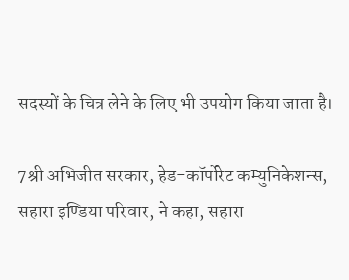सदस्यों के चित्र लेने के लिए भी उपयोग किया जाता है।

7श्री अभिजीत सरकार, हेड-कॉर्पोरेट कम्युनिकेशन्स, सहारा इण्डिया परिवार, ने कहा, सहारा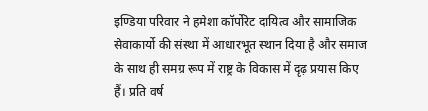इण्डिया परिवार ने हमेशा कॉर्पोरेट दायित्व और सामाजिक सेवाकार्यो की संस्था में आधारभूत स्थान दिया है और समाज के साथ ही समग्र रूप में राष्ट्र के विकास में दृढ़ प्रयास किए हैं। प्रति वर्ष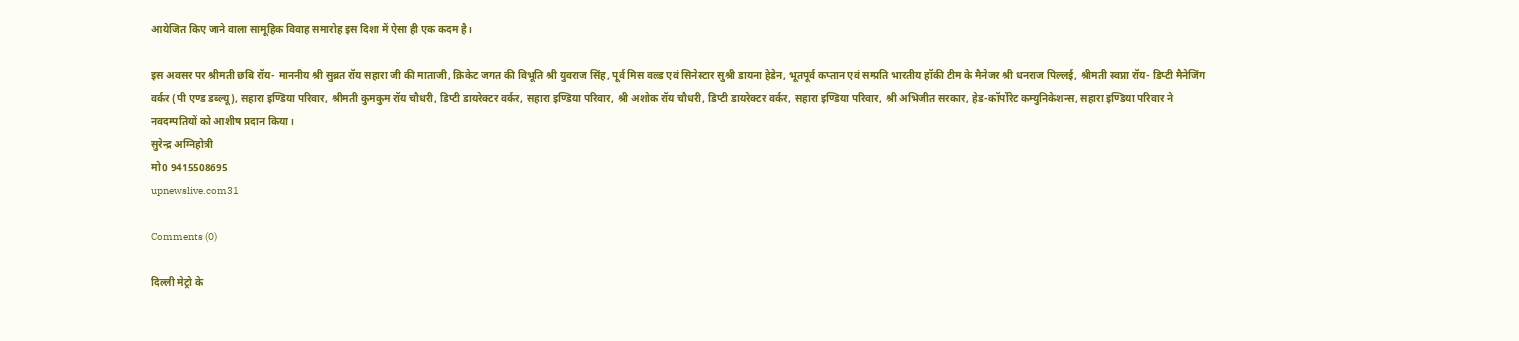आयेजित किए जाने वाला सामूहिक विवाह समारोह इस दिशा में ऐसा ही एक कदम है।

इस अवसर पर श्रीमती छबि रॉय- माननीय श्री सुब्रत रॉय सहारा जी की माताजी, क्रिकेट जगत की विभूति श्री युवराज सिंह, पूर्व मिस वल्र्ड एवं सिनेस्टार सुश्री डायना हेडेन, भूतपूर्व कप्तान एवं सम्प्रति भारतीय हॉकी टीम के मैनेजर श्री धनराज पिल्लई, श्रीमती स्वप्ना रॉय- डिप्टी मैनेजिंग वर्कर (पी एण्ड डब्ल्यू), सहारा इण्डिया परिवार, श्रीमती कुमकुम रॉय चौधरी, डिप्टी डायरेक्टर वर्कर, सहारा इण्डिया परिवार, श्री अशोक रॉय चौधरी, डिप्टी डायरेक्टर वर्कर, सहारा इण्डिया परिवार, श्री अभिजीत सरकार, हेड-कॉर्पोरेट कम्युनिकेशन्स, सहारा इण्डिया परिवार ने नवदम्पतियों को आशीष प्रदान किया।
सुरेन्द्र अग्निहोत्री
मो0 9415508695
upnewslive.com31

Comments (0)

दिल्ली मेट्रो के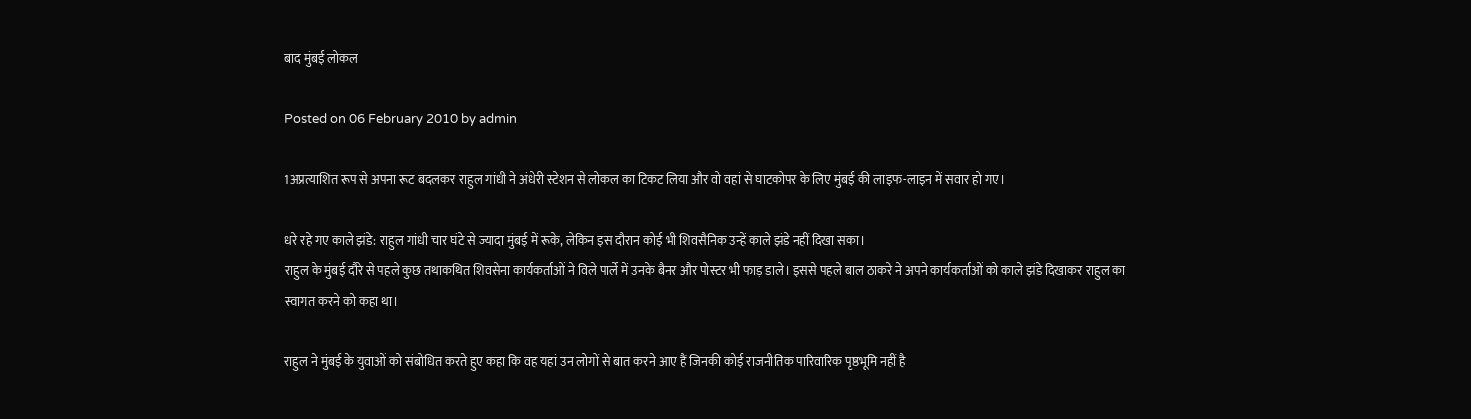बाद मुंबई लोकल

Posted on 06 February 2010 by admin

1अप्रत्याशित रूप से अपना रूट बदलकर राहुल गांधी ने अंधेरी स्टेशन से लोकल का टिकट लिया और वो वहां से घाटकोपर के लिए मुंबई की लाइफ-लाइन में सवार हो गए।

धरे रहे गए काले झंडे: राहुल गांधी चार घंटे से ज्यादा मुंबई में रूके, लेकिन इस दौरान कोई भी शिवसैनिक उन्हें काले झंडे नहीं दिखा सका।
राहुल के मुंबई दौरे से पहले कुछ तथाकथित शिवसेना कार्यकर्ताओं ने विले पार्ले में उनके बैनर और पोस्टर भी फाड़ डाले। इससे पहले बाल ठाकरे ने अपने कार्यकर्ताओं को काले झंडे दिखाकर राहुल का स्वागत करने को कहा था।

राहुल ने मुंबई के युवाओं को संबोधित करते हुए कहा कि वह यहां उन लोगों से बात करने आए हैं जिनकी कोई राजनीतिक पारिवारिक पृष्ठभूमि नहीं है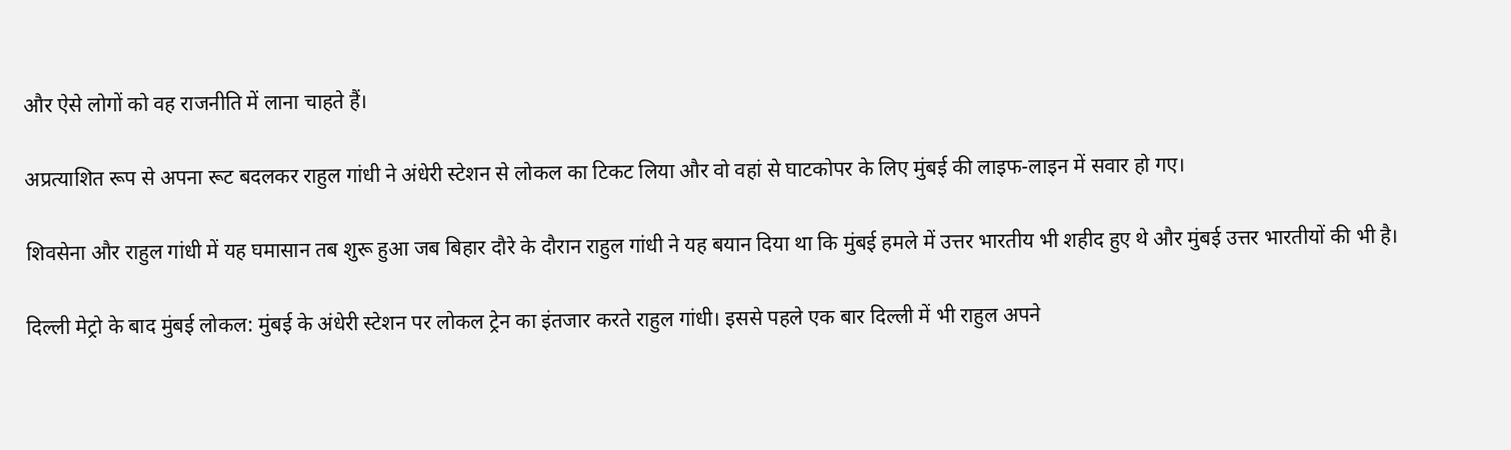और ऐसे लोगों को वह राजनीति में लाना चाहते हैं।

अप्रत्याशित रूप से अपना रूट बदलकर राहुल गांधी ने अंधेरी स्टेशन से लोकल का टिकट लिया और वो वहां से घाटकोपर के लिए मुंबई की लाइफ-लाइन में सवार हो गए।

शिवसेना और राहुल गांधी में यह घमासान तब शुरू हुआ जब बिहार दौरे के दौरान राहुल गांधी ने यह बयान दिया था कि मुंबई हमले में उत्तर भारतीय भी शहीद हुए थे और मुंबई उत्तर भारतीयों की भी है।

दिल्ली मेट्रो के बाद मुंबई लोकल: मुंबई के अंधेरी स्टेशन पर लोकल ट्रेन का इंतजार करते राहुल गांधी। इससे पहले एक बार दिल्ली में भी राहुल अपने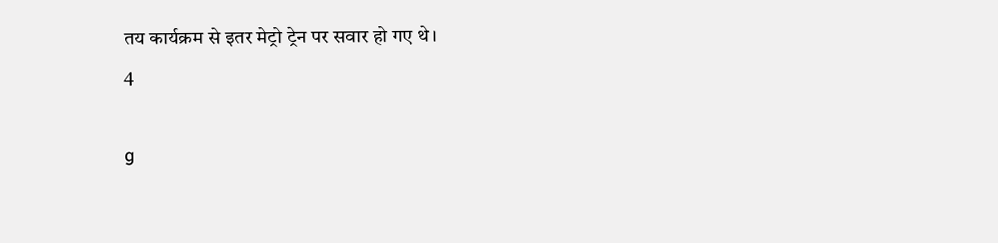तय कार्यक्रम से इतर मेट्रो ट्रेन पर सवार हो गए थे।
4

g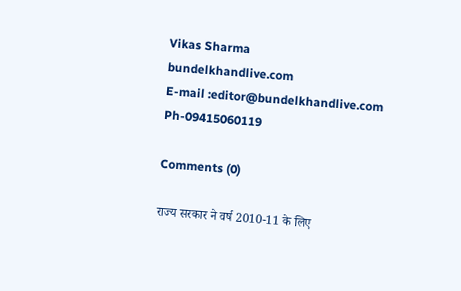Vikas Sharma
bundelkhandlive.com
E-mail :editor@bundelkhandlive.com
Ph-09415060119

Comments (0)

राज्य सरकार ने वर्ष 2010-11 के लिए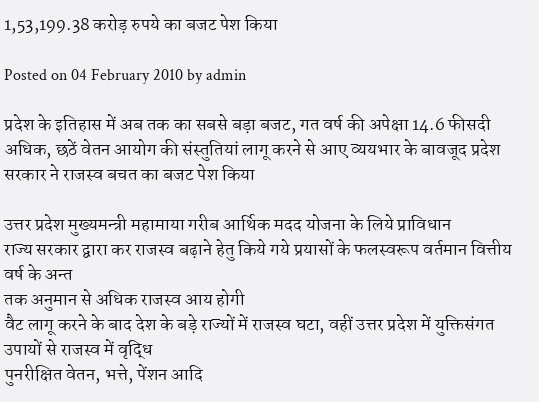1,53,199.38 करोड़ रुपये का बजट पेश किया

Posted on 04 February 2010 by admin

प्रदेश के इतिहास में अब तक का सबसे बड़ा बजट, गत वर्ष की अपेक्षा 14.6 फीसदी अधिक, छठें वेतन आयोग की संस्तुतियां लागू करने से आए व्ययभार के बावजूद प्रदेश सरकार ने राजस्व बचत का बजट पेश किया

उत्तर प्रदेश मुख्यमन्त्री महामाया गरीब आर्थिक मदद योजना के लिये प्राविधान
राज्य सरकार द्वारा कर राजस्व बढ़ाने हेतु किये गये प्रयासों के फलस्वरूप वर्तमान वित्तीय वर्ष के अन्त
तक अनुमान से अधिक राजस्व आय होगी
वैट लागू करने के बाद देश के बड़े राज्यों में राजस्व घटा, वहीं उत्तर प्रदेश में युक्तिसंगत उपायों से राजस्व में वृद्धि
पुनरीक्षित वेतन, भत्ते, पेंशन आदि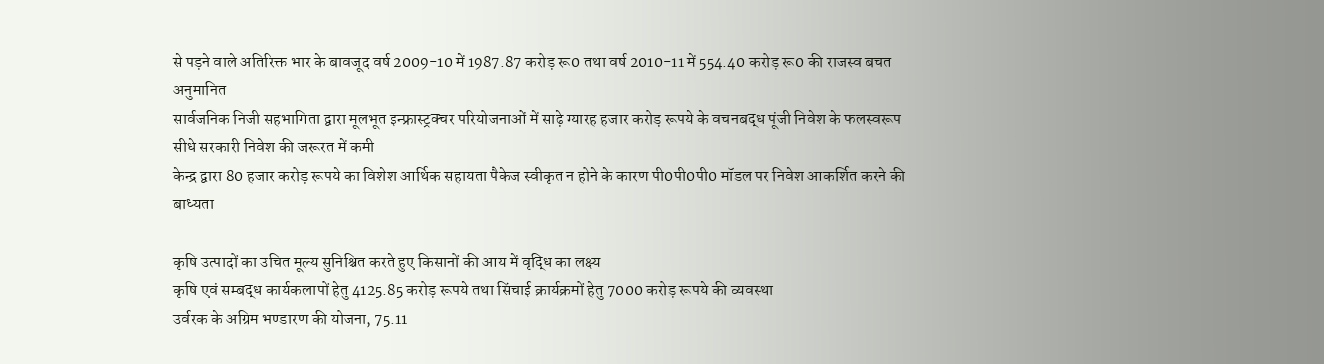से पड़ने वाले अतिरिक्त भार के बावजूद वर्ष 2009-10 में 1987.87 करोड़ रू0 तथा वर्ष 2010-11 में 554.40 करोड़ रू0 की राजस्व बचत अनुमानित
सार्वजनिक निजी सहभागिता द्वारा मूलभूत इन्फ्रास्ट्रक्चर परियोजनाओं में साढ़े ग्यारह हजार करोड़ रूपये के वचनबद्ध पूंजी निवेश के फलस्वरूप सीधे सरकारी निवेश की जरूरत में कमी
केन्द्र द्वारा 80 हजार करोड़ रूपये का विशेश आर्थिक सहायता पैकेज स्वीकृत न होने के कारण पी0पी0पी0 मॉडल पर निवेश आकर्शित करने की बाध्यता

कृषि उत्पादों का उचित मूल्य सुनिश्चित करते हुए किसानों की आय में वृद्धि का लक्ष्य
कृषि एवं सम्बद्ध कार्यकलापों हेतु 4125.85 करोड़ रूपये तथा सिंचाई क्रार्यक्रमों हेतु 7000 करोड़ रूपये की व्यवस्था
उर्वरक के अग्रिम भण्डारण की योजना, 75.11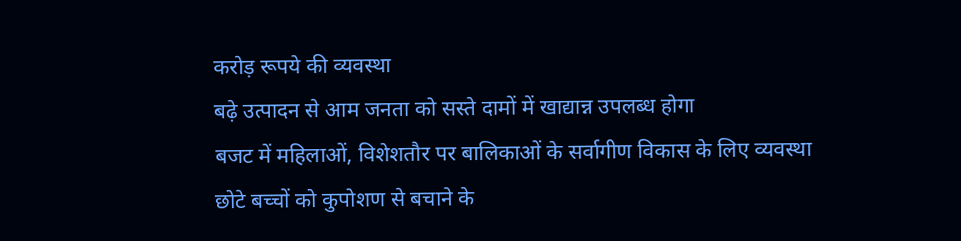करोड़ रूपये की व्यवस्था
बढ़े उत्पादन से आम जनता को सस्ते दामों में खाद्यान्न उपलब्ध होगा
बजट में महिलाओं, विशेशतौर पर बालिकाओं के सर्वागीण विकास के लिए व्यवस्था
छोटे बच्चों को कुपोशण से बचाने के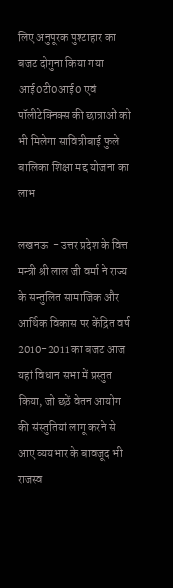लिए अनुपूरक पुश्टाहार का बजट दोगुना किया गया
आई0टी0आई0 एवं पॉलीटेक्निक्स की छात्राओं को भी मिलेगा सावित्रीबाई फुले बालिका शिक्षा मद्द योजना का लाभ

लखनऊ  - उत्तर प्रदेश के वित्त मन्त्री श्री लाल जी वर्मा ने राज्य के सन्तुलित सामाजिक और आर्थिक विकास पर केंद्रित वर्ष 2010-2011 का बजट आज यहां विधान सभा में प्रस्तुत किया, जो छठें वेतन आयोग की संस्तुतियां लागू करने से आए व्ययभार के बावजूद भी राजस्व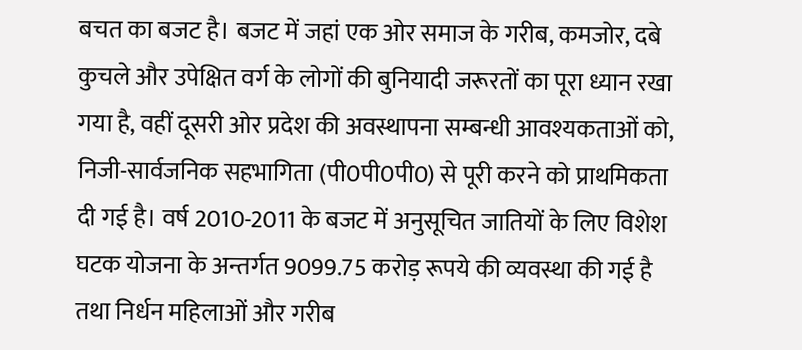बचत का बजट है। बजट में जहां एक ओर समाज के गरीब, कमजोर, दबे कुचले और उपेक्षित वर्ग के लोगों की बुनियादी जरूरतों का पूरा ध्यान रखा गया है, वहीं दूसरी ओर प्रदेश की अवस्थापना सम्बन्धी आवश्यकताओं को, निजी-सार्वजनिक सहभागिता (पी0पी0पी0) से पूरी करने को प्राथमिकता दी गई है। वर्ष 2010-2011 के बजट में अनुसूचित जातियों के लिए विशेश घटक योजना के अन्तर्गत 9099.75 करोड़ रूपये की व्यवस्था की गई है तथा निर्धन महिलाओं और गरीब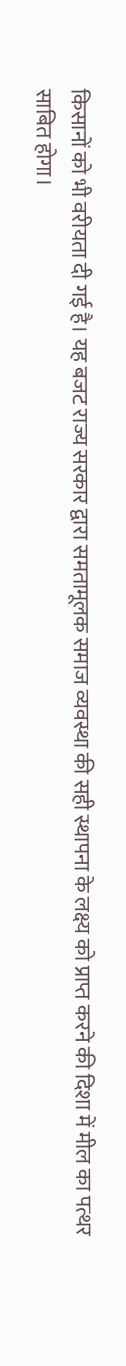किसानों को भी वरीयता दी गई है। यह बजट राज्य सरकार द्वारा समतामूलक समाज व्यवस्था की सही स्थापना के लक्ष्य को प्राप्त करने की दिशा में मील का पत्थर साबित होगा।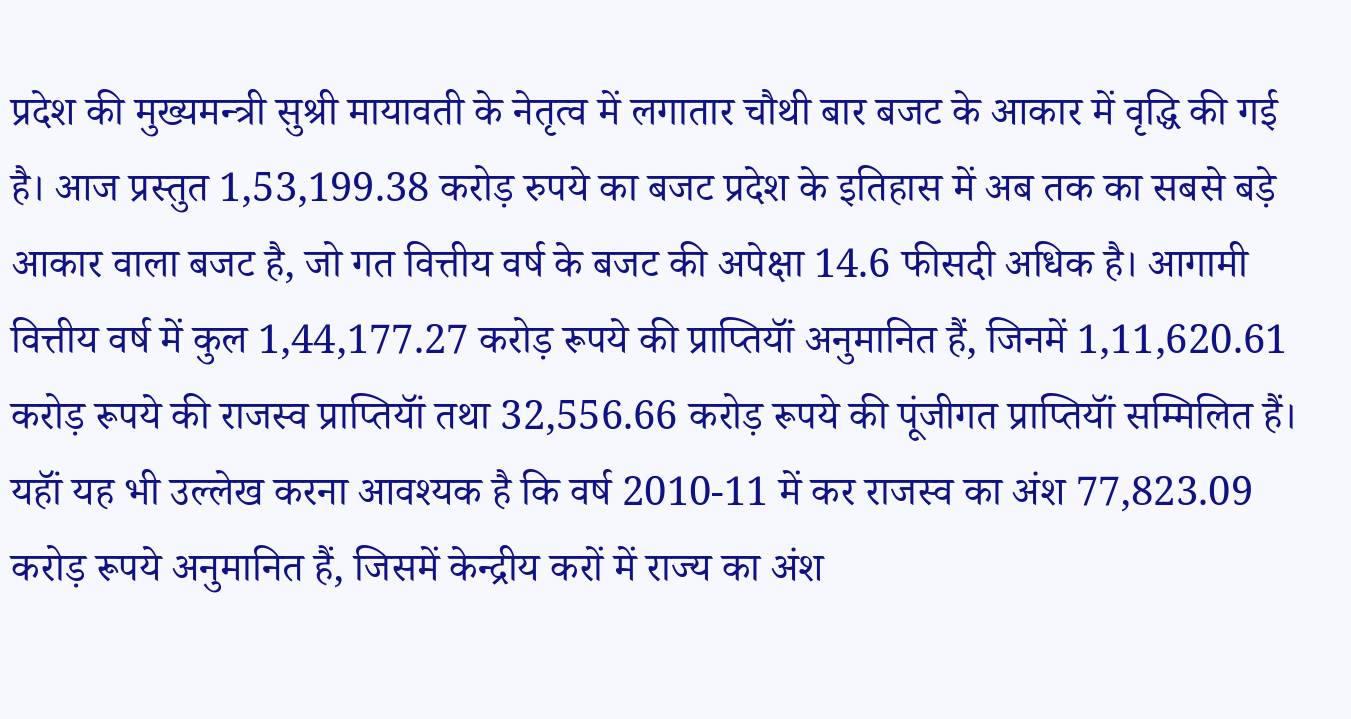प्रदेश की मुख्यमन्त्री सुश्री मायावती के नेतृत्व में लगातार चौथी बार बजट के आकार में वृद्धि की गई है। आज प्रस्तुत 1,53,199.38 करोड़ रुपये का बजट प्रदेश के इतिहास में अब तक का सबसे बड़े आकार वाला बजट है, जो गत वित्तीय वर्ष के बजट की अपेक्षा 14.6 फीसदी अधिक है। आगामी वित्तीय वर्ष में कुल 1,44,177.27 करोड़ रूपये की प्राप्तियॉं अनुमानित हैं, जिनमें 1,11,620.61 करोड़ रूपये की राजस्व प्राप्तियॉं तथा 32,556.66 करोड़ रूपये की पूंजीगत प्राप्तियॉं सम्मिलित हैं। यहॉं यह भी उल्लेख करना आवश्यक है कि वर्ष 2010-11 में कर राजस्व का अंश 77,823.09 करोड़ रूपये अनुमानित हैं, जिसमें केन्द्रीय करों में राज्य का अंश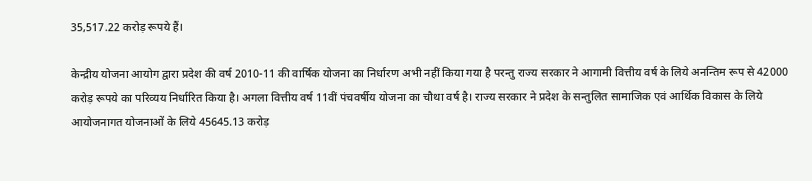35,517.22 करोड़ रूपये हैं।

केन्द्रीय योजना आयोग द्वारा प्रदेश की वर्ष 2010-11 की वार्षिक योजना का निर्धारण अभी नहीं किया गया है परन्तु राज्य सरकार ने आगामी वित्तीय वर्ष के लिये अनन्तिम रूप से 42000 करोड़ रूपये का परिव्यय निर्धारित किया है। अगला वित्तीय वर्ष 11वीं पंचवर्षीय योजना का चौथा वर्ष है। राज्य सरकार ने प्रदेश के सन्तुलित सामाजिक एवं आर्थिक विकास के लिये आयोजनागत योजनाओं के लिये 45645.13 करोड़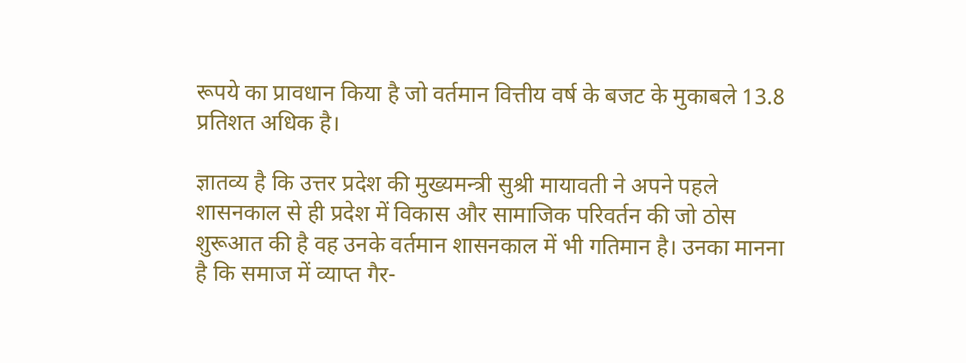रूपये का प्रावधान किया है जो वर्तमान वित्तीय वर्ष के बजट के मुकाबले 13.8 प्रतिशत अधिक है।

ज्ञातव्य है कि उत्तर प्रदेश की मुख्यमन्त्री सुश्री मायावती ने अपने पहले शासनकाल से ही प्रदेश में विकास और सामाजिक परिवर्तन की जो ठोस शुरूआत की है वह उनके वर्तमान शासनकाल में भी गतिमान है। उनका मानना है कि समाज में व्याप्त गैर-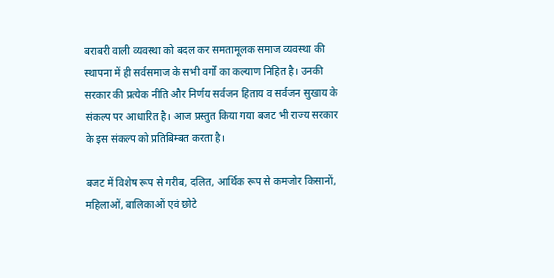बराबरी वाली व्यवस्था को बदल कर समतामूलक समाज व्यवस्था की स्थापना में ही सर्वसमाज के सभी वर्गों का कल्याण निहित है। उनकी सरकार की प्रत्येक नीति और निर्णय सर्वजन हिताय व सर्वजन सुखाय के संकल्प पर आधारित है। आज प्रस्तुत किया गया बजट भी राज्य सरकार के इस संकल्प को प्रतिबिम्बत करता है।

बजट में विशेष रूप से गरीब, दलित, आर्थिक रूप से कमजोर किसानों, महिलाओं, बालिकाओं एवं छोटे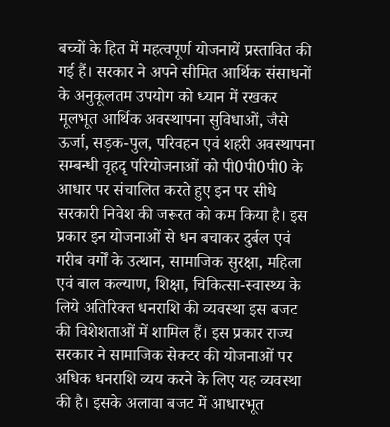बच्चों के हित में महत्वपूर्ण योजनायें प्रस्तावित की गई हैं। सरकार ने अपने सीमित आर्थिक संसाधनों के अनुकूलतम उपयोग को ध्यान में रखकर मूलभूत आर्थिक अवस्थापना सुविधाओं, जैसे ऊर्जा, सड़क-पुल, परिवहन एवं शहरी अवस्थापना सम्बन्धी वृहदृ परियोजनाओं को पी0पी0पी0 के आधार पर संचालित करते हुए इन पर सीधे सरकारी निवेश की जरूरत को कम किया है। इस प्रकार इन योजनाओं से धन बचाकर दुर्बल एवं गरीब वर्गों के उत्थान, सामाजिक सुरक्षा, महिला एवं बाल कल्याण, शिक्षा, चिकित्सा-स्वास्थ्य के लिये अतिरिक्त धनराशि की व्यवस्था इस बजट की विशेशताओं में शामिल हैं। इस प्रकार राज्य सरकार ने सामाजिक सेक्टर की योजनाओं पर अधिक धनराशि व्यय करने के लिए यह व्यवस्था की है। इसके अलावा बजट में आधारभूत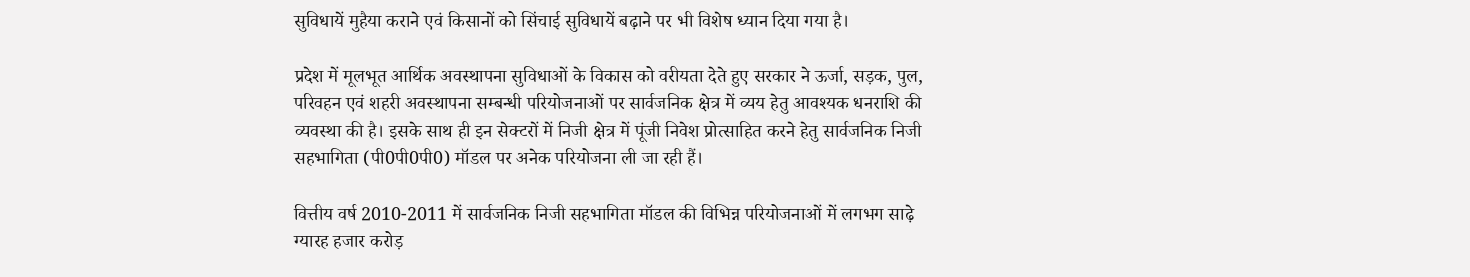सुविधायें मुहैया कराने एवं किसानों को सिंचाई सुविधायें बढ़ाने पर भी विशेष ध्यान दिया गया है।

प्रदेश में मूलभूत आर्थिक अवस्थापना सुविधाओं के विकास को वरीयता देते हुए सरकार ने ऊर्जा, सड़क, पुल, परिवहन एवं शहरी अवस्थापना सम्बन्धी परियोजनाओं पर सार्वजनिक क्षेत्र में व्यय हेतु आवश्यक धनराशि की व्यवस्था की है। इसके साथ ही इन सेक्टरों में निजी क्षेत्र में पूंजी निवेश प्रोत्साहित करने हेतु सार्वजनिक निजी सहभागिता (पी0पी0पी0) मॉडल पर अनेक परियोजना ली जा रही हैं।

वित्तीय वर्ष 2010-2011 में सार्वजनिक निजी सहभागिता मॉडल की विभिन्न परियोजनाओं में लगभग साढ़े ग्यारह हजार करोड़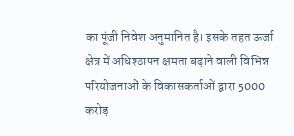का पूंजी निवेश अनुमानित है। इसके तहत ऊर्जा क्षेत्र में अधिश्ठापन क्षमता बढ़ाने वाली विभिन्न परियोजनाओं के विकासकर्ताओं द्वारा 5000 करोड़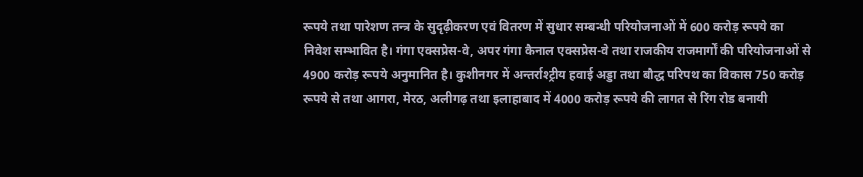रूपये तथा पारेशण तन्त्र के सुदृढ़ीकरण एवं वितरण में सुधार सम्बन्धी परियोजनाओं में 600 करोड़ रूपये का निवेश सम्भावित है। गंगा एक्सप्रेस-वे, अपर गंगा कैनाल एक्सप्रेस-वे तथा राजकीय राजमार्गों की परियोजनाओं से 4900 करोड़ रूपये अनुमानित है। कुशीनगर में अन्तर्राश्ट्रीय हवाई अड्डा तथा बौद्ध परिपथ का विकास 750 करोड़ रूपये से तथा आगरा, मेरठ, अलीगढ़ तथा इलाहाबाद में 4000 करोड़ रूपये की लागत से रिंग रोड बनायी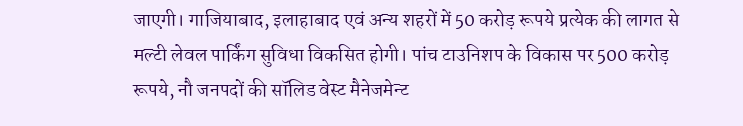जाएगी। गाजियाबाद, इलाहाबाद एवं अन्य शहरों में 50 करोड़ रूपये प्रत्येक की लागत से मल्टी लेवल पार्किंग सुविधा विकसित होगी। पांच टाउनिशप के विकास पर 500 करोड़ रूपये, नौ जनपदों की सॉलिड वेस्ट मैनेजमेन्ट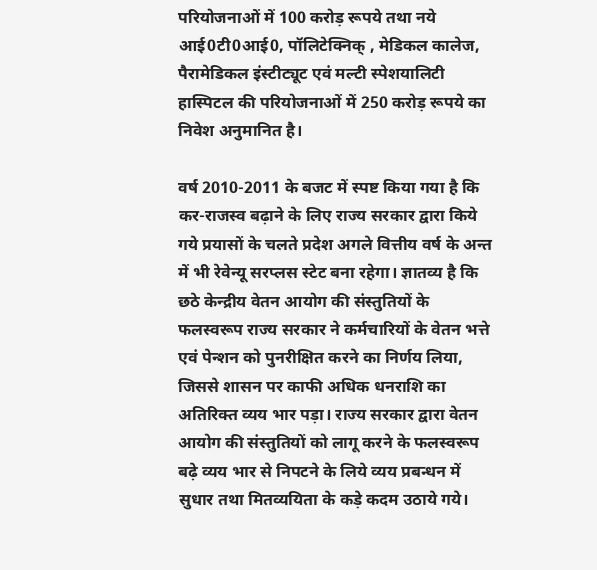परियोजनाओं में 100 करोड़ रूपये तथा नये आई0टी0आई0, पॉलिटेक्निक् , मेडिकल कालेज, पैरामेडिकल इंस्टीट्यूट एवं मल्टी स्पेशयालिटी हास्पिटल की परियोजनाओं में 250 करोड़ रूपये का निवेश अनुमानित है।

वर्ष 2010-2011 के बजट में स्पष्ट किया गया है कि कर-राजस्व बढ़ाने के लिए राज्य सरकार द्वारा किये गये प्रयासों के चलते प्रदेश अगले वित्तीय वर्ष के अन्त में भी रेवेन्यू सरप्लस स्टेट बना रहेगा। ज्ञातव्य है कि छठे केन्द्रीय वेतन आयोग की संस्तुतियों के फलस्वरूप राज्य सरकार ने कर्मचारियों के वेतन भत्ते एवं पेन्शन को पुनरीक्षित करने का निर्णय लिया, जिससे शासन पर काफी अधिक धनराशि का अतिरिक्त व्यय भार पड़ा। राज्य सरकार द्वारा वेतन आयोग की संस्तुतियों को लागू करने के फलस्वरूप बढ़े व्यय भार से निपटने के लिये व्यय प्रबन्धन में सुधार तथा मितव्ययिता के कड़े कदम उठाये गये।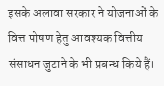इसके अलावा सरकार ने योजनाओं के वित्त पोषण हेतु आवश्यक वित्तीय संसाधन जुटाने के भी प्रबन्ध किये हैं।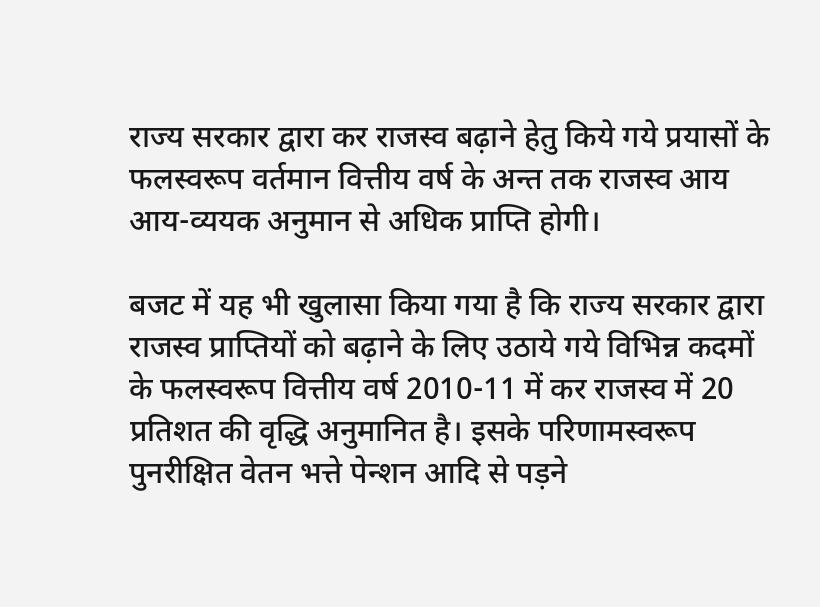राज्य सरकार द्वारा कर राजस्व बढ़ाने हेतु किये गये प्रयासों के फलस्वरूप वर्तमान वित्तीय वर्ष के अन्त तक राजस्व आय आय-व्ययक अनुमान से अधिक प्राप्ति होगी।

बजट में यह भी खुलासा किया गया है कि राज्य सरकार द्वारा राजस्व प्राप्तियों को बढ़ाने के लिए उठाये गये विभिन्न कदमों के फलस्वरूप वित्तीय वर्ष 2010-11 में कर राजस्व में 20 प्रतिशत की वृद्धि अनुमानित है। इसके परिणामस्वरूप पुनरीक्षित वेतन भत्ते पेन्शन आदि से पड़ने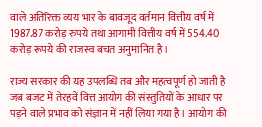वाले अतिरिक्त व्यय भार के बावजूद वर्तमान वित्तीय वर्ष में   1987.87 करोड़ रुपये तथा आगामी वित्तीय वर्ष में 554.40 करोड़ रूपये की राजस्व बचत अनुमानित है।

राज्य सरकार की यह उपलब्धि तब और महत्वपूर्ण हो जाती है जब बजट में तेरहवें वित्त आयोग की संस्तुतियों के आधार पर पड़ने वाले प्रभाव को संज्ञान में नहीं लिया गया है। आयोग की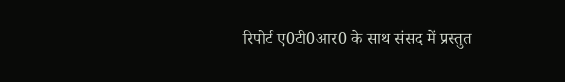रिपोर्ट ए0टी0आर0 के साथ संसद में प्रस्तुत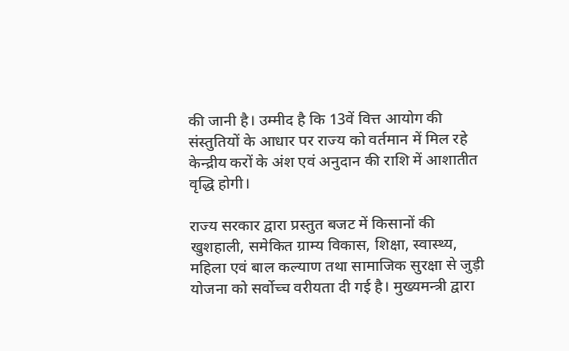की जानी है। उम्मीद है कि 13वें वित्त आयोग की संस्तुतियों के आधार पर राज्य को वर्तमान में मिल रहे केन्द्रीय करों के अंश एवं अनुदान की राशि में आशातीत वृद्धि होगी।

राज्य सरकार द्वारा प्रस्तुत बजट में किसानों की खुशहाली, समेकित ग्राम्य विकास, शिक्षा, स्वास्थ्य, महिला एवं बाल कल्याण तथा सामाजिक सुरक्षा से जुड़ी योजना को सर्वोच्च वरीयता दी गई है। मुख्यमन्त्री द्वारा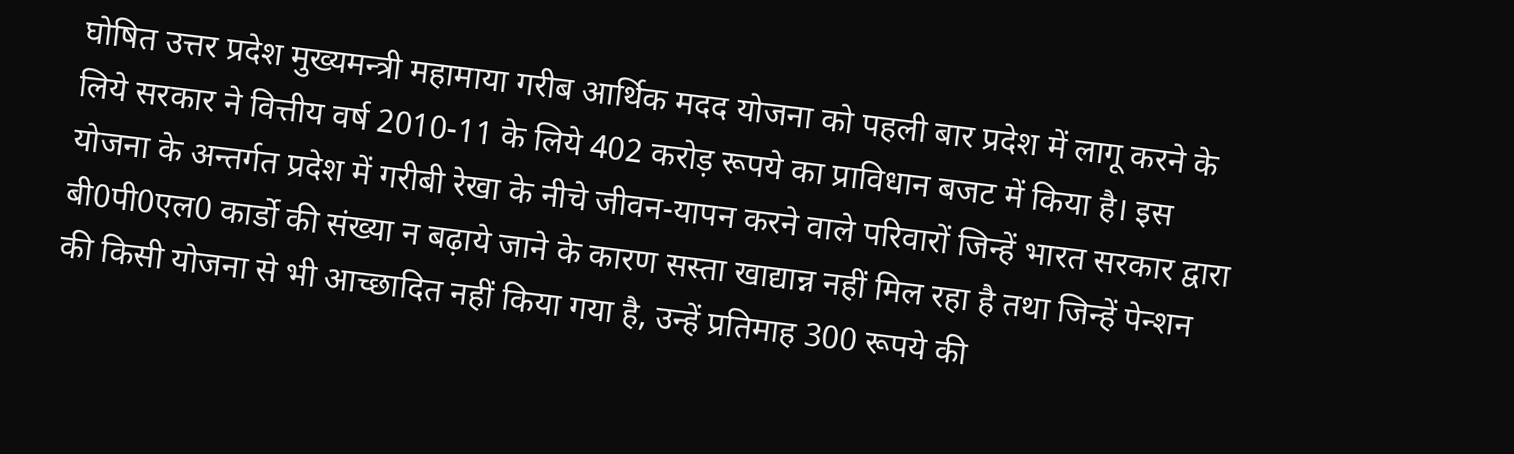घोषित उत्तर प्रदेश मुख्यमन्त्री महामाया गरीब आर्थिक मदद योजना को पहली बार प्रदेश में लागू करने के लिये सरकार ने वित्तीय वर्ष 2010-11 के लिये 402 करोड़ रूपये का प्राविधान बजट में किया है। इस योजना के अन्तर्गत प्रदेश में गरीबी रेखा के नीचे जीवन-यापन करने वाले परिवारों जिन्हें भारत सरकार द्वारा बी0पी0एल0 कार्डो की संख्या न बढ़ाये जाने के कारण सस्ता खाद्यान्न नहीं मिल रहा है तथा जिन्हें पेन्शन की किसी योजना से भी आच्छादित नहीं किया गया है, उन्हें प्रतिमाह 300 रूपये की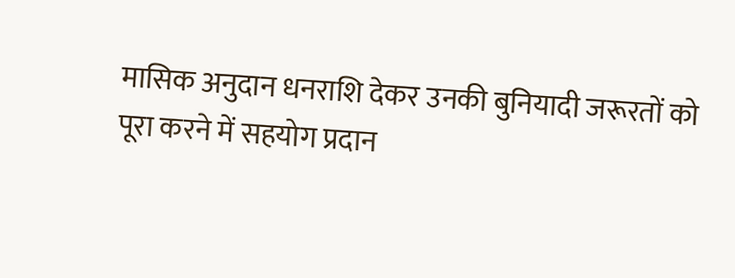मासिक अनुदान धनराशि देकर उनकी बुनियादी जरूरतों को पूरा करने में सहयोग प्रदान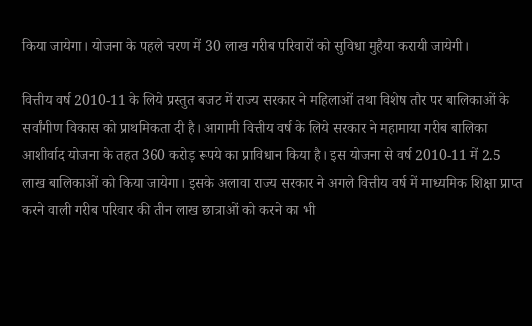किया जायेगा। योजना के पहले चरण में 30 लाख गरीब परिवारों को सुविधा मुहैया करायी जायेगी।

वित्तीय वर्ष 2010-11 के लिये प्रस्तुत बजट में राज्य सरकार ने महिलाओं तथा विशेष तौर पर बालिकाओं के सर्वांगीण विकास को प्राथमिकता दी है। आगामी वित्तीय वर्ष के लिये सरकार ने महामाया गरीब बालिका आशीर्वाद योजना के तहत 360 करोड़ रूपये का प्राविधान किया है। इस योजना से वर्ष 2010-11 में 2.5 लाख बालिकाओं को किया जायेगा। इसके अलावा राज्य सरकार ने अगले वित्तीय वर्ष में माध्यमिक शिक्षा प्राप्त करने वाली गरीब परिवार की तीन लाख छात्राओं को करने का भी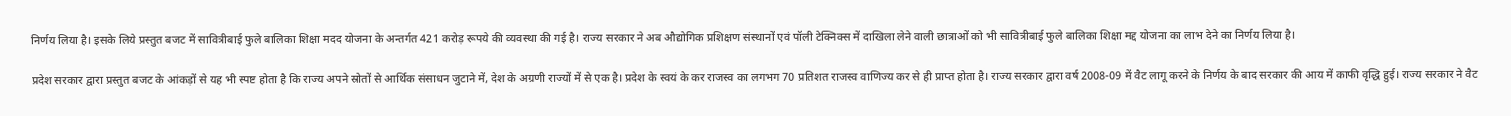निर्णय लिया है। इसके लिये प्रस्तुत बजट में सावित्रीबाई फुले बालिका शिक्षा मदद योजना के अन्तर्गत 421 करोड़ रूपये की व्यवस्था की गई है। राज्य सरकार ने अब औद्योगिक प्रशिक्षण संस्थानों एवं पॉली टेक्निक्स में दाखिला लेने वाली छात्राओं को भी सावित्रीबाई फुले बालिका शिक्षा मद्द योजना का लाभ देने का निर्णय लिया है।

प्रदेश सरकार द्वारा प्रस्तुत बजट के आंकड़ों से यह भी स्पष्ट होता है कि राज्य अपने स्रोतों से आर्थिक संसाधन जुटाने में, देश के अग्रणी राज्यों में से एक है। प्रदेश के स्वयं के कर राजस्व का लगभग 70 प्रतिशत राजस्व वाणिज्य कर से ही प्राप्त होता है। राज्य सरकार द्वारा वर्ष 2008-09 में वैट लागू करने के निर्णय के बाद सरकार की आय में काफी वृद्धि हुई। राज्य सरकार ने वैट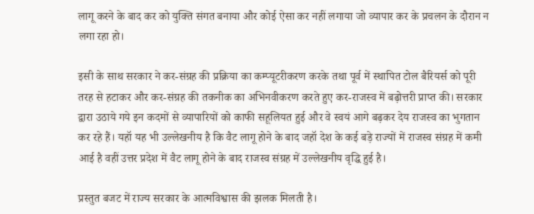लागू करने के बाद कर को युक्ति संगत बनाया और कोई ऐसा कर नहीं लगाया जो व्यापार कर के प्रचलन के दौरान न लगा रहा हो।

इसी के साथ सरकार ने कर-संग्रह की प्रक्रिया का कम्प्यूटरीकरण करके तथा पूर्व में स्थापित टोल बैरियर्स को पूरी तरह से हटाकर और कर-संग्रह की तकनीक का अभिनवीकरण करते हुए कर-राजस्व में बढ़ोत्तरी प्राप्त की। सरकार द्वारा उठाये गये इन कदमों से व्यापारियों को काफी सहूलियत हुई और वे स्वयं आगे बढ़कर देय राजस्व का भुगतान कर रहे हैं। यहॉ यह भी उल्लेखनीय है कि वैट लागू होने के बाद जहॉ देश के कई बड़े राज्यों में राजस्व संग्रह में कमी आई है वहीं उत्तर प्रदेश में वैट लागू होने के बाद राजस्व संग्रह में उल्लेखनीय वृद्धि हुई है।

प्रस्तुत बजट में राज्य सरकार के आत्मविश्वास की झलक मिलती है।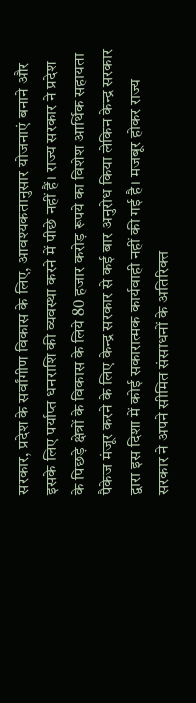सरकार, प्रदेश के सर्वांगीण विकास के लिए, आवश्यकतानुसार योजनाएं बनाने और इसके लिए पर्याप्त धनराशि की व्यवस्था करने में पीछे नहीं हैं। राज्य सरकार ने प्रदेश के पिछड़े क्षेत्रों के विकास के लिये 80 हजार करोड़ रूपये का विशेश आर्थिक सहायता पैकेज मंजूर करने के लिए केन्द्र सरकार से कई बार अनुरोध किया लेकिन केन्द्र सरकार द्वारा इस दिशा में कोई सकारात्मक कार्यवाही नहीं की गई है। मजबूर होकर राज्य सरकार ने अपने सीमित संसाधनों के अतिरिक्त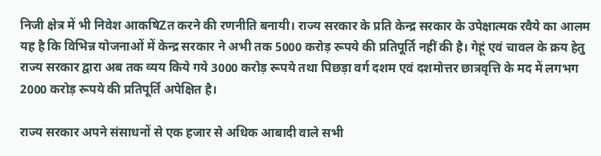निजी क्षेत्र में भी निवेश आकषिZत करने की रणनीति बनायी। राज्य सरकार के प्रति केन्द्र सरकार के उपेक्षात्मक रवैये का आलम यह है कि विभिन्न योजनाओं में केन्द्र सरकार ने अभी तक 5000 करोड़ रूपये की प्रतिपूर्ति नहीं की है। गेहूं एवं चावल के क्रय हेतु राज्य सरकार द्वारा अब तक व्यय किये गये 3000 करोड़ रूपये तथा पिछड़ा वर्ग दशम एवं दशमोत्तर छात्रवृत्ति के मद में लगभग 2000 करोड़ रूपये की प्रतिपूर्ति अपेक्षित है।

राज्य सरकार अपने संसाधनों से एक हजार से अधिक आबादी वाले सभी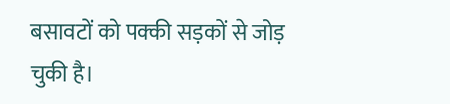बसावटों को पक्की सड़कों से जोड़ चुकी है।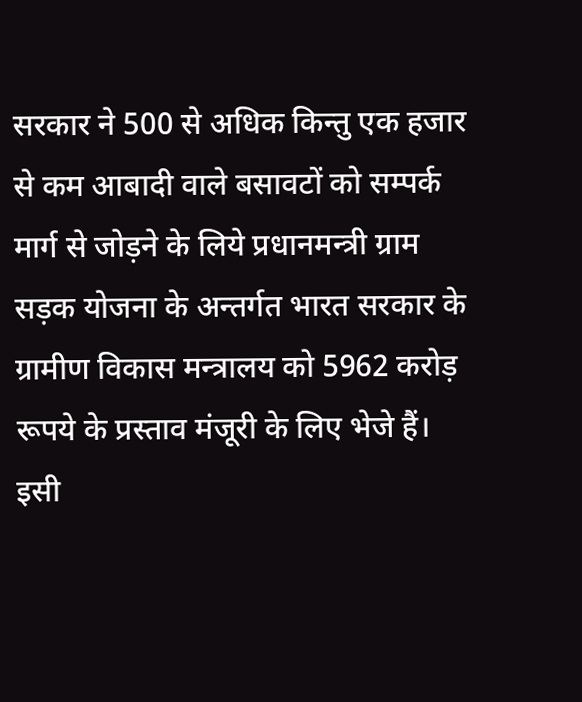सरकार ने 500 से अधिक किन्तु एक हजार से कम आबादी वाले बसावटों को सम्पर्क मार्ग से जोड़ने के लिये प्रधानमन्त्री ग्राम सड़क योजना के अन्तर्गत भारत सरकार के ग्रामीण विकास मन्त्रालय को 5962 करोड़ रूपये के प्रस्ताव मंजूरी के लिए भेजे हैं। इसी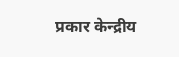प्रकार केन्द्रीय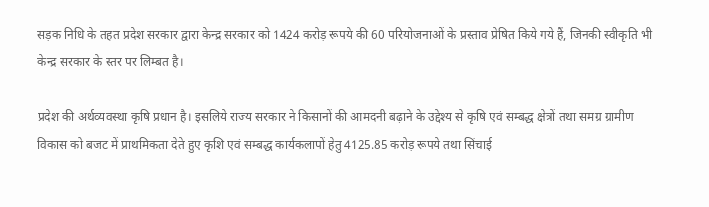सड़क निधि के तहत प्रदेश सरकार द्वारा केन्द्र सरकार को 1424 करोड़ रूपये की 60 परियोजनाओं के प्रस्ताव प्रेषित किये गये हैं, जिनकी स्वीकृति भी केन्द्र सरकार के स्तर पर लिम्बत है।

प्रदेश की अर्थव्यवस्था कृषि प्रधान है। इसलिये राज्य सरकार ने किसानों की आमदनी बढ़ाने के उद्देश्य से कृषि एवं सम्बद्ध क्षेत्रों तथा समग्र ग्रामीण विकास को बजट में प्राथमिकता देते हुए कृशि एवं सम्बद्ध कार्यकलापों हेतु 4125.85 करोड़ रूपये तथा सिंचाई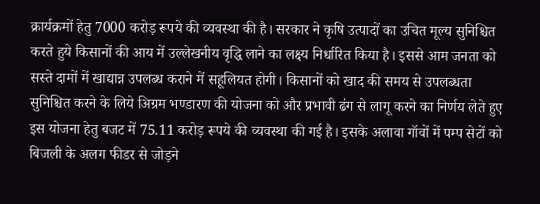क्रार्यक्रमों हेतु 7000 करोड़ रूपये की व्यवस्था की है। सरकार ने कृषि उत्पादों का उचित मूल्य सुनिश्चित करते हुये किसानों की आय में उल्लेखनीय वृद्धि लाने का लक्ष्य निर्धारित किया है। इससे आम जनता को सस्ते दामों में खाद्यान्न उपलब्ध कराने में सहूलियत होगी। किसानों को खाद की समय से उपलब्धता सुनिश्चित करने के लिये अिग्रम भण्डारण की योजना को और प्रभावी ढंग से लागू करने का निर्णय लेते हुए इस योजना हेतु बजट में 75.11 करोड़ रूपये की व्यवस्था की गई है। इसके अलावा गॉवों में पम्प सेटों को बिजली के अलग फीडर से जोड़ने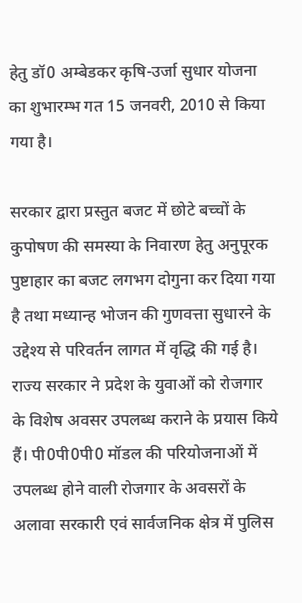हेतु डॉ0 अम्बेडकर कृषि-उर्जा सुधार योजना का शुभारम्भ गत 15 जनवरी, 2010 से किया गया है।

सरकार द्वारा प्रस्तुत बजट में छोटे बच्चों के कुपोषण की समस्या के निवारण हेतु अनुपूरक पुष्टाहार का बजट लगभग दोगुना कर दिया गया है तथा मध्यान्ह भोजन की गुणवत्ता सुधारने के उद्देश्य से परिवर्तन लागत में वृद्धि की गई है। राज्य सरकार ने प्रदेश के युवाओं को रोजगार के विशेष अवसर उपलब्ध कराने के प्रयास किये हैं। पी0पी0पी0 मॉडल की परियोजनाओं में उपलब्ध होने वाली रोजगार के अवसरों के अलावा सरकारी एवं सार्वजनिक क्षेत्र में पुलिस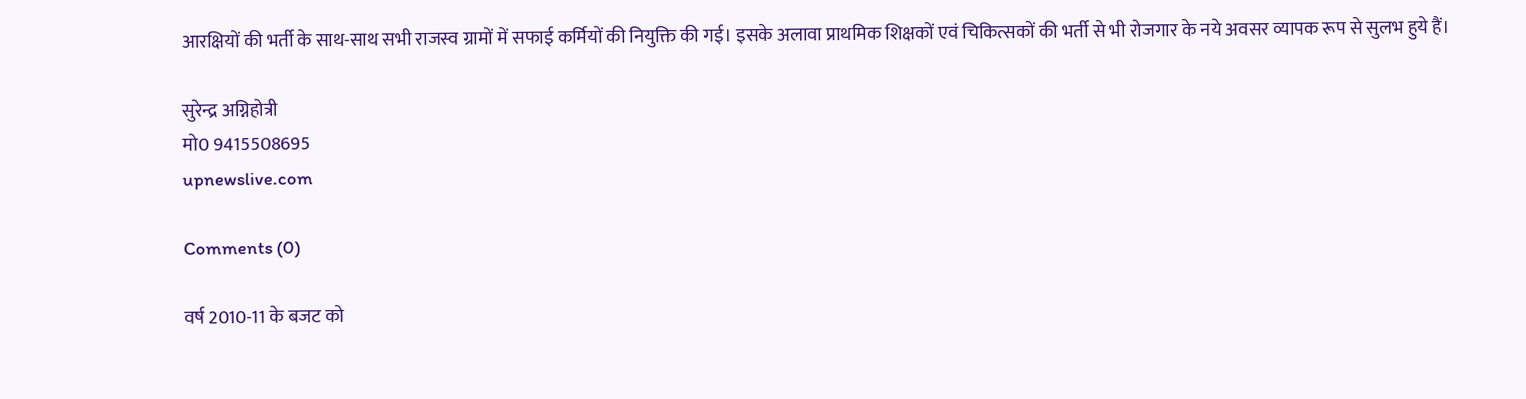आरक्षियों की भर्ती के साथ-साथ सभी राजस्व ग्रामों में सफाई कर्मियों की नियुक्ति की गई। इसके अलावा प्राथमिक शिक्षकों एवं चिकित्सकों की भर्ती से भी रोजगार के नये अवसर व्यापक रूप से सुलभ हुये हैं।

सुरेन्द्र अग्निहोत्री
मो0 9415508695
upnewslive.com

Comments (0)

वर्ष 2010-11 के बजट को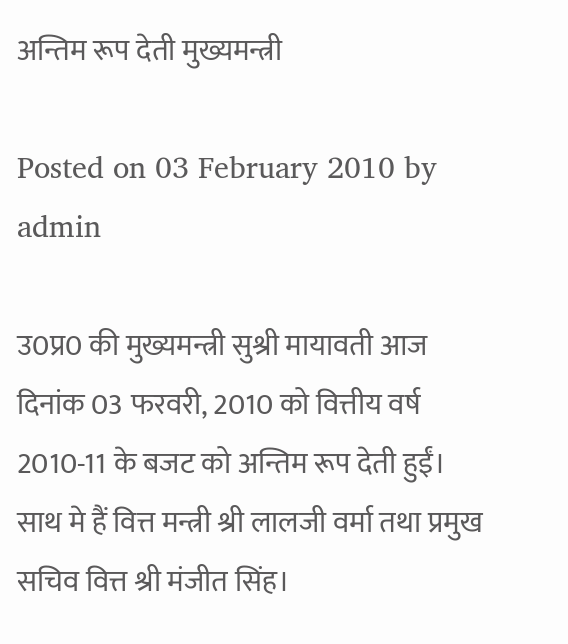अन्तिम रूप देती मुख्यमन्त्री

Posted on 03 February 2010 by admin

उ0प्र0 की मुख्यमन्त्री सुश्री मायावती आज दिनांक 03 फरवरी, 2010 को वित्तीय वर्ष 2010-11 के बजट को अन्तिम रूप देती हुईं। साथ मे हैं वित्त मन्त्री श्री लालजी वर्मा तथा प्रमुख सचिव वित्त श्री मंजीत सिंह।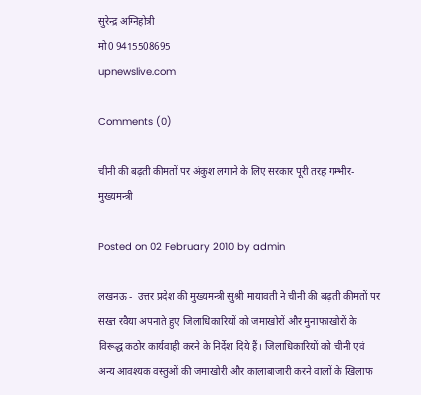सुरेन्द्र अग्निहोत्री
मो0 9415508695
upnewslive.com

Comments (0)

चीनी की बढ़ती कीमतों पर अंकुश लगाने के लिए सरकार पूरी तरह गम्भीर-मुख्यमन्त्री

Posted on 02 February 2010 by admin

लखनऊ -  उत्तर प्रदेश की मुख्यमन्त्री सुश्री मायावती ने चीनी की बढ़ती कीमतों पर सख्त रवैया अपनाते हुए जिलाधिकारियों को जमाखोरों और मुनाफाखोरों के विरूद्ध कठोर कार्यवाही करने के निर्देश दिये हैं। जिलाधिकारियों को चीनी एवं अन्य आवश्यक वस्तुओं की जमाखोरी और कालाबाजारी करने वालों के खिलाफ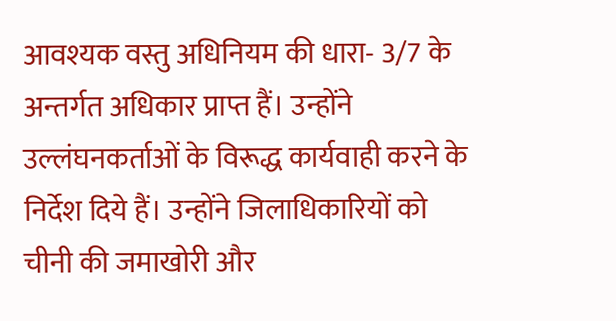आवश्यक वस्तु अधिनियम की धारा- 3/7 के अन्तर्गत अधिकार प्राप्त हैं। उन्होंने उल्लंघनकर्ताओं के विरूद्ध कार्यवाही करने के निर्देश दिये हैं। उन्होंने जिलाधिकारियों को चीनी की जमाखोरी और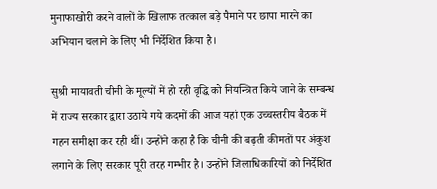मुनाफाखोरी करने वालों के खिलाफ तत्काल बड़े पैमाने पर छापा मारने का अभियान चलाने के लिए भी निर्देशित किया है।

सुश्री मायावती चीनी के मूल्यों में हो रही वृद्धि को नियन्त्रित किये जाने के सम्बन्ध में राज्य सरकार द्वारा उठाये गये कदमों की आज यहां एक उच्चस्तरीय बैठक में गहन समीक्षा कर रही थीं। उन्होंने कहा है कि चीनी की बढ़ती कीमतों पर अंकुश लगाने के लिए सरकार पूरी तरह गम्भीर है। उन्होंने जिलाधिकारियों को निर्देशित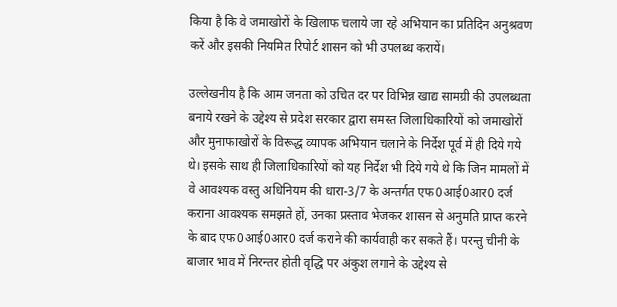किया है कि वे जमाखोरों के खिलाफ चलाये जा रहे अभियान का प्रतिदिन अनुश्रवण करें और इसकी नियमित रिपोर्ट शासन को भी उपलब्ध करायें।

उल्लेखनीय है कि आम जनता को उचित दर पर विभिन्न खाद्य सामग्री की उपलब्धता बनाये रखने के उद्देश्य से प्रदेश सरकार द्वारा समस्त जिलाधिकारियों को जमाखोरों और मुनाफाखोरों के विरूद्ध व्यापक अभियान चलाने के निर्देश पूर्व में ही दिये गये थे। इसके साथ ही जिलाधिकारियों को यह निर्देश भी दिये गये थे कि जिन मामलों में वे आवश्यक वस्तु अधिनियम की धारा-3/7 के अन्तर्गत एफ0आई0आर0 दर्ज कराना आवश्यक समझते हों, उनका प्रस्ताव भेजकर शासन से अनुमति प्राप्त करने के बाद एफ0आई0आर0 दर्ज कराने की कार्यवाही कर सकते हैं। परन्तु चीनी के बाजार भाव में निरन्तर होती वृद्धि पर अंकुश लगाने के उद्देश्य से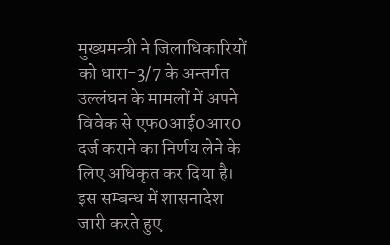मुख्यमन्त्री ने जिलाधिकारियों को धारा-3/7 के अन्तर्गत उल्लंघन के मामलों में अपने विवेक से एफ0आई0आर0 दर्ज कराने का निर्णय लेने के लिए अधिकृत कर दिया है। इस सम्बन्ध में शासनादेश जारी करते हुए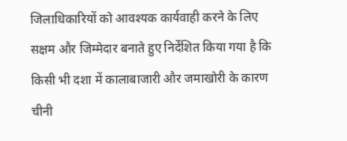जिलाधिकारियों को आवश्यक कार्यवाही करने के लिए सक्षम और जिम्मेदार बनाते हुए निर्देशित किया गया है कि किसी भी दशा में कालाबाजारी और जमाखोरी के कारण चीनी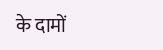के दामों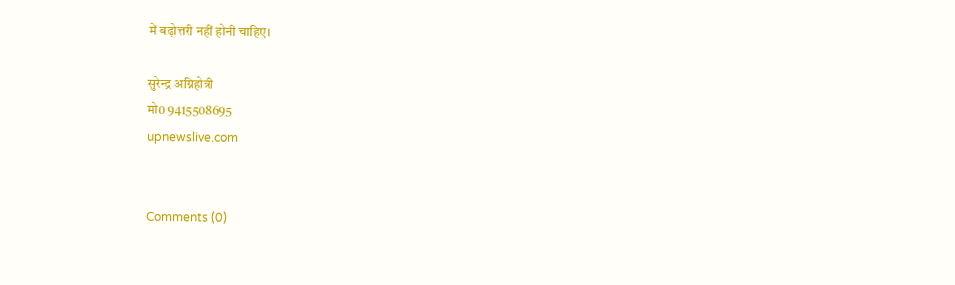में बढ़ोत्तरी नहीं होनी चाहिए।

सुरेन्द्र अग्निहोत्री
मो0 9415508695
upnewslive.com


Comments (0)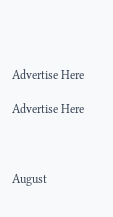Advertise Here

Advertise Here



August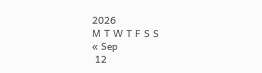2026
M T W T F S S
« Sep
 12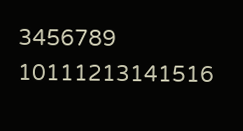3456789
10111213141516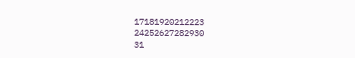17181920212223
24252627282930
31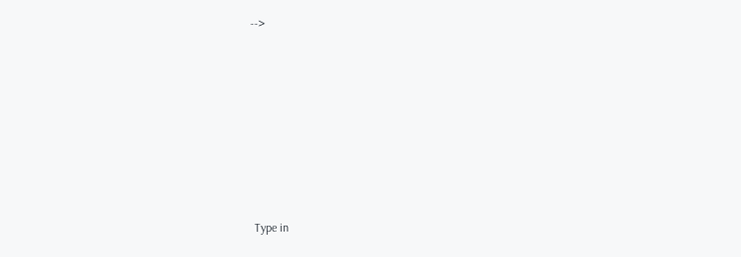-->









 Type in